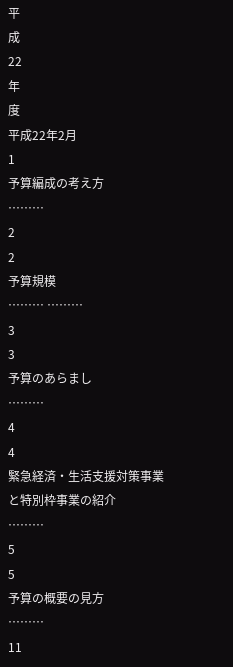平
成
22
年
度
平成22年2月
1
予算編成の考え方
………
2
2
予算規模
……… ………
3
3
予算のあらまし
………
4
4
緊急経済・生活支援対策事業と特別枠事業の紹介
………
5
5
予算の概要の見方
………
11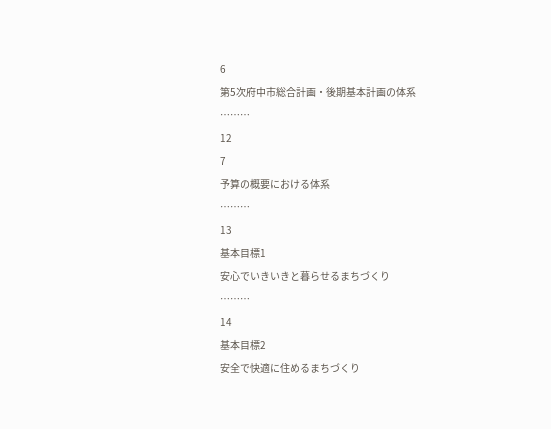6
第5次府中市総合計画・後期基本計画の体系
………
12
7
予算の概要における体系
………
13
基本目標1
安心でいきいきと暮らせるまちづくり
………
14
基本目標2
安全で快適に住めるまちづくり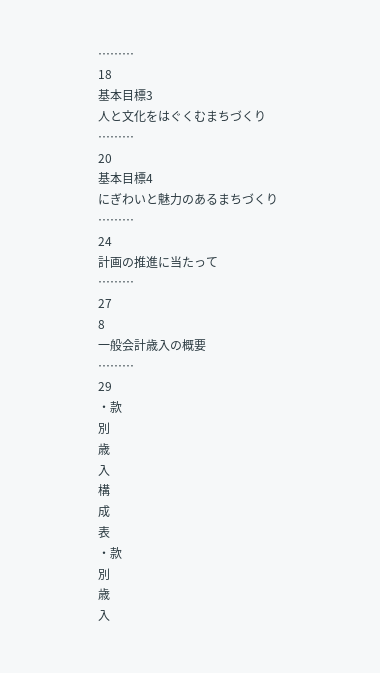………
18
基本目標3
人と文化をはぐくむまちづくり
………
20
基本目標4
にぎわいと魅力のあるまちづくり
………
24
計画の推進に当たって
………
27
8
一般会計歳入の概要
………
29
・款
別
歳
入
構
成
表
・款
別
歳
入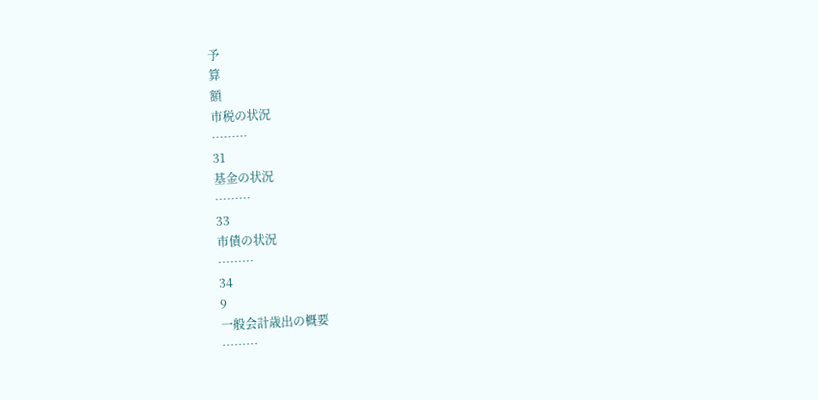予
算
額
市税の状況
………
31
基金の状況
………
33
市債の状況
………
34
9
一般会計歳出の概要
………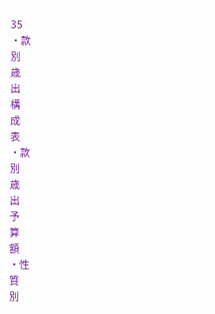35
・款
別
歳
出
構
成
表
・款
別
歳
出
予
算
額
・性
質
別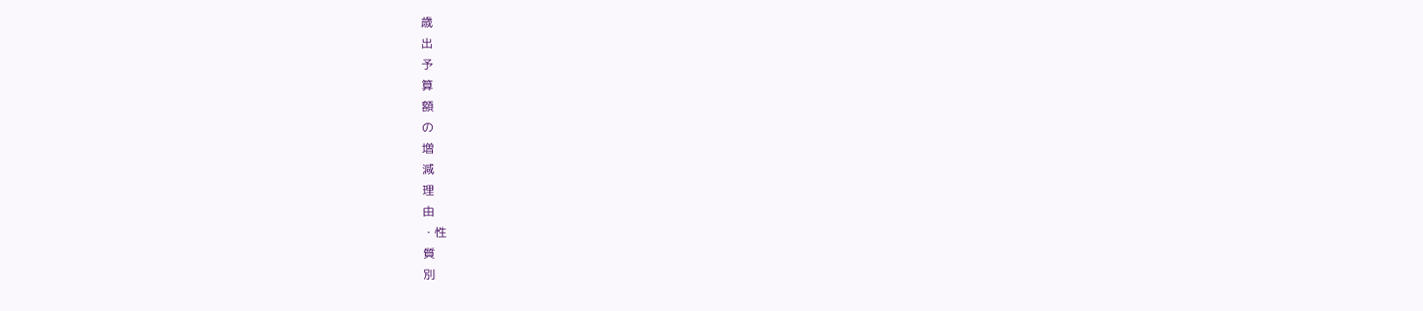歳
出
予
算
額
の
増
減
理
由
・性
質
別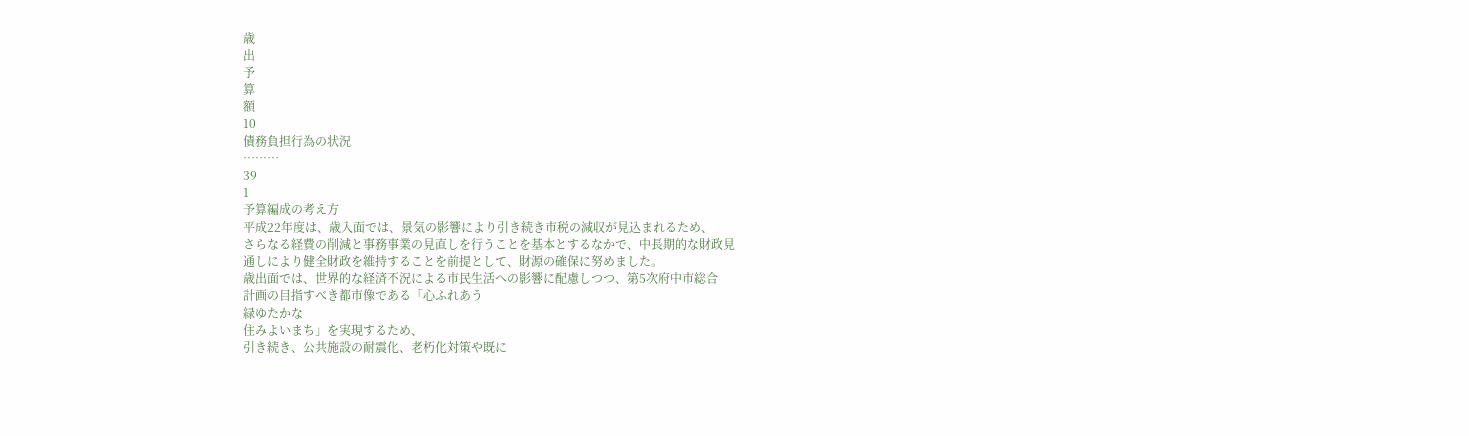歳
出
予
算
額
10
債務負担行為の状況
………
39
1
予算編成の考え方
平成22年度は、歳入面では、景気の影響により引き続き市税の減収が見込まれるため、
さらなる経費の削減と事務事業の見直しを行うことを基本とするなかで、中長期的な財政見
通しにより健全財政を維持することを前提として、財源の確保に努めました。
歳出面では、世界的な経済不況による市民生活への影響に配慮しつつ、第5次府中市総合
計画の目指すべき都市像である「心ふれあう
緑ゆたかな
住みよいまち」を実現するため、
引き続き、公共施設の耐震化、老朽化対策や既に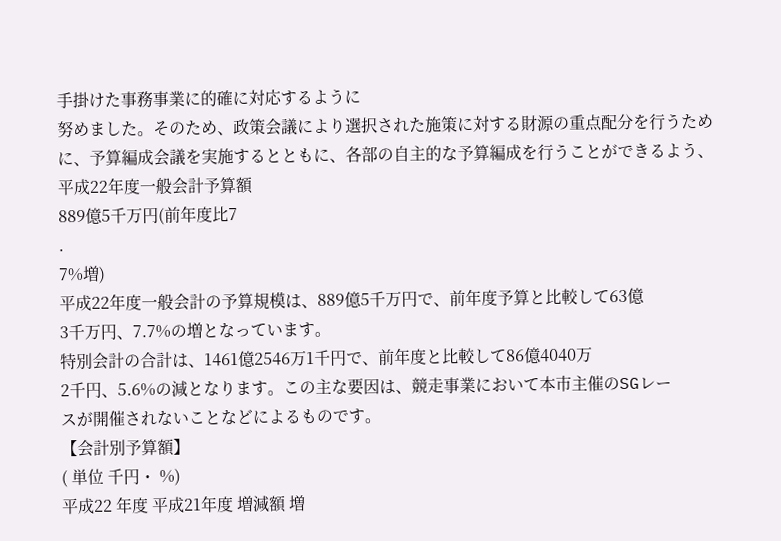手掛けた事務事業に的確に対応するように
努めました。そのため、政策会議により選択された施策に対する財源の重点配分を行うため
に、予算編成会議を実施するとともに、各部の自主的な予算編成を行うことができるよう、
平成22年度一般会計予算額
889億5千万円(前年度比7
.
7%増)
平成22年度一般会計の予算規模は、889億5千万円で、前年度予算と比較して63億
3千万円、7.7%の増となっています。
特別会計の合計は、1461億2546万1千円で、前年度と比較して86億4040万
2千円、5.6%の減となります。この主な要因は、競走事業において本市主催のSGレー
スが開催されないことなどによるものです。
【会計別予算額】
( 単位 千円・ %)
平成22 年度 平成21年度 増減額 増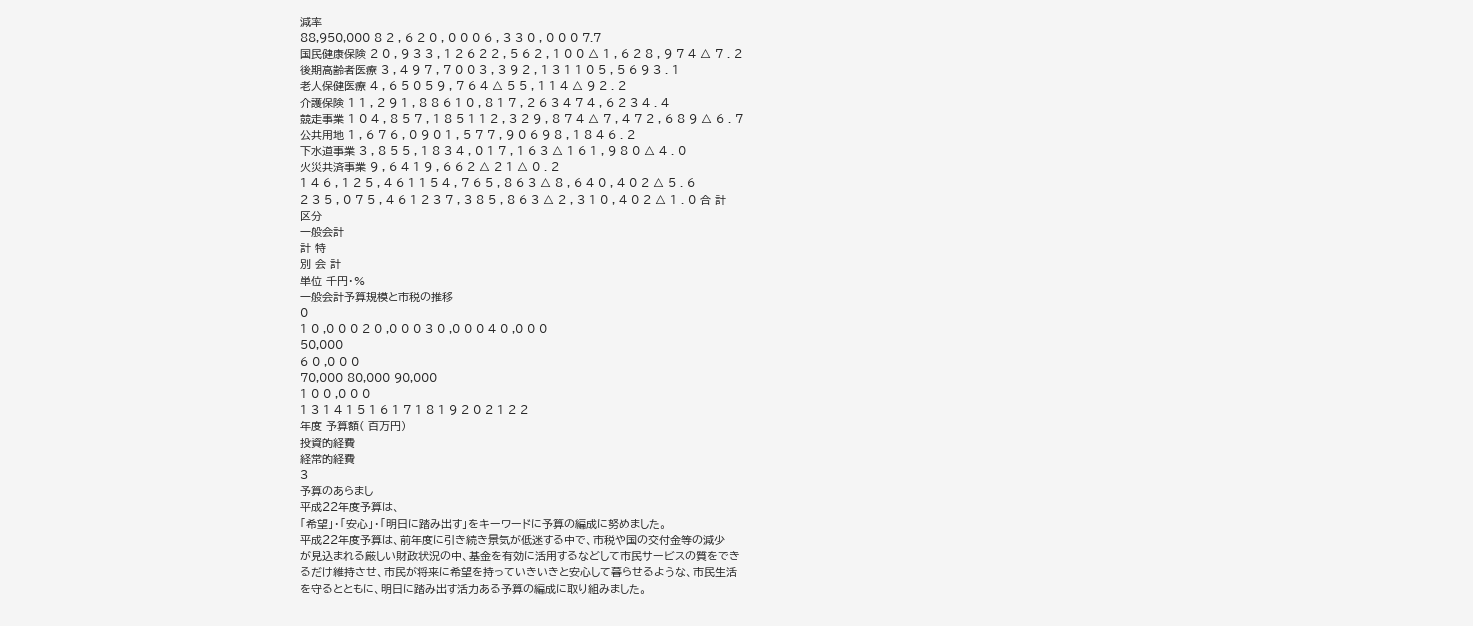減率
88,950,000 8 2 , 6 2 0 , 0 0 0 6 , 3 3 0 , 0 0 0 7.7
国民健康保険 2 0 , 9 3 3 , 1 2 6 2 2 , 5 6 2 , 1 0 0 △ 1 , 6 2 8 , 9 7 4 △ 7 . 2
後期高齢者医療 3 , 4 9 7 , 7 0 0 3 , 3 9 2 , 1 3 1 1 0 5 , 5 6 9 3 . 1
老人保健医療 4 , 6 5 0 5 9 , 7 6 4 △ 5 5 , 1 1 4 △ 9 2 . 2
介護保険 1 1 , 2 9 1 , 8 8 6 1 0 , 8 1 7 , 2 6 3 4 7 4 , 6 2 3 4 . 4
競走事業 1 0 4 , 8 5 7 , 1 8 5 1 1 2 , 3 2 9 , 8 7 4 △ 7 , 4 7 2 , 6 8 9 △ 6 . 7
公共用地 1 , 6 7 6 , 0 9 0 1 , 5 7 7 , 9 0 6 9 8 , 1 8 4 6 . 2
下水道事業 3 , 8 5 5 , 1 8 3 4 , 0 1 7 , 1 6 3 △ 1 6 1 , 9 8 0 △ 4 . 0
火災共済事業 9 , 6 4 1 9 , 6 6 2 △ 2 1 △ 0 . 2
1 4 6 , 1 2 5 , 4 6 1 1 5 4 , 7 6 5 , 8 6 3 △ 8 , 6 4 0 , 4 0 2 △ 5 . 6
2 3 5 , 0 7 5 , 4 6 1 2 3 7 , 3 8 5 , 8 6 3 △ 2 , 3 1 0 , 4 0 2 △ 1 . 0 合 計
区分
一般会計
計 特
別 会 計
単位 千円・%
一般会計予算規模と市税の推移
0
1 0 ,0 0 0 2 0 ,0 0 0 3 0 ,0 0 0 4 0 ,0 0 0
50,000
6 0 ,0 0 0
70,000 80,000 90,000
1 0 0 ,0 0 0
1 3 1 4 1 5 1 6 1 7 1 8 1 9 2 0 2 1 2 2
年度 予算額( 百万円)
投資的経費
経常的経費
3
予算のあらまし
平成22年度予算は、
「希望」・「安心」・「明日に踏み出す」をキーワードに予算の編成に努めました。
平成22年度予算は、前年度に引き続き景気が低迷する中で、市税や国の交付金等の減少
が見込まれる厳しい財政状況の中、基金を有効に活用するなどして市民サービスの質をでき
るだけ維持させ、市民が将来に希望を持っていきいきと安心して暮らせるような、市民生活
を守るとともに、明日に踏み出す活力ある予算の編成に取り組みました。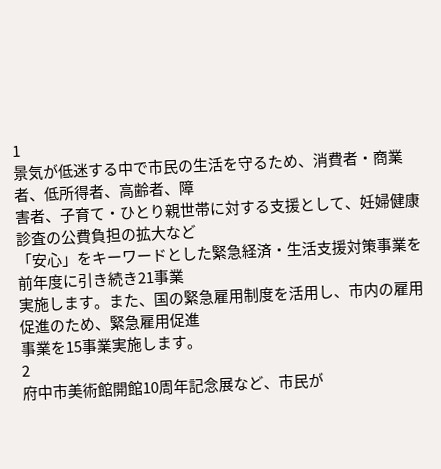1
景気が低迷する中で市民の生活を守るため、消費者・商業者、低所得者、高齢者、障
害者、子育て・ひとり親世帯に対する支援として、妊婦健康診査の公費負担の拡大など
「安心」をキーワードとした緊急経済・生活支援対策事業を前年度に引き続き21事業
実施します。また、国の緊急雇用制度を活用し、市内の雇用促進のため、緊急雇用促進
事業を15事業実施します。
2
府中市美術館開館10周年記念展など、市民が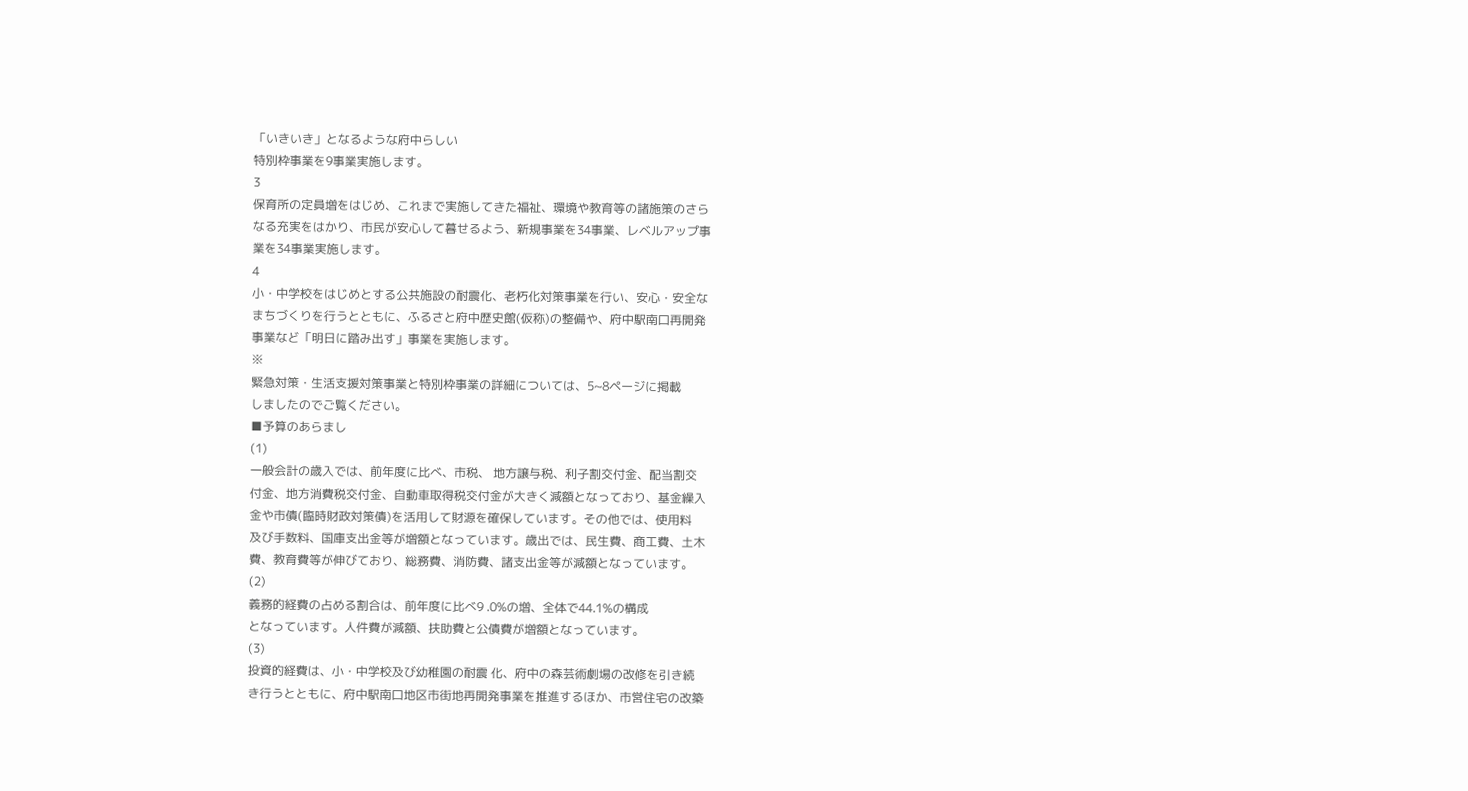「いきいき」となるような府中らしい
特別枠事業を9事業実施します。
3
保育所の定員増をはじめ、これまで実施してきた福祉、環境や教育等の諸施策のさら
なる充実をはかり、市民が安心して暮せるよう、新規事業を34事業、レベルアップ事
業を34事業実施します。
4
小・中学校をはじめとする公共施設の耐震化、老朽化対策事業を行い、安心・安全な
まちづくりを行うとともに、ふるさと府中歴史館(仮称)の整備や、府中駅南口再開発
事業など「明日に踏み出す」事業を実施します。
※
緊急対策・生活支援対策事業と特別枠事業の詳細については、5~8ページに掲載
しましたのでご覧ください。
■予算のあらまし
(1)
一般会計の歳入では、前年度に比べ、市税、 地方譲与税、利子割交付金、配当割交
付金、地方消費税交付金、自動車取得税交付金が大きく減額となっており、基金繰入
金や市債(臨時財政対策債)を活用して財源を確保しています。その他では、使用料
及び手数料、国庫支出金等が増額となっています。歳出では、民生費、商工費、土木
費、教育費等が伸びており、総務費、消防費、諸支出金等が減額となっています。
(2)
義務的経費の占める割合は、前年度に比べ9 .0%の増、全体で44.1%の構成
となっています。人件費が減額、扶助費と公債費が増額となっています。
(3)
投資的経費は、小・中学校及び幼稚園の耐震 化、府中の森芸術劇場の改修を引き続
き行うとともに、府中駅南口地区市街地再開発事業を推進するほか、市営住宅の改築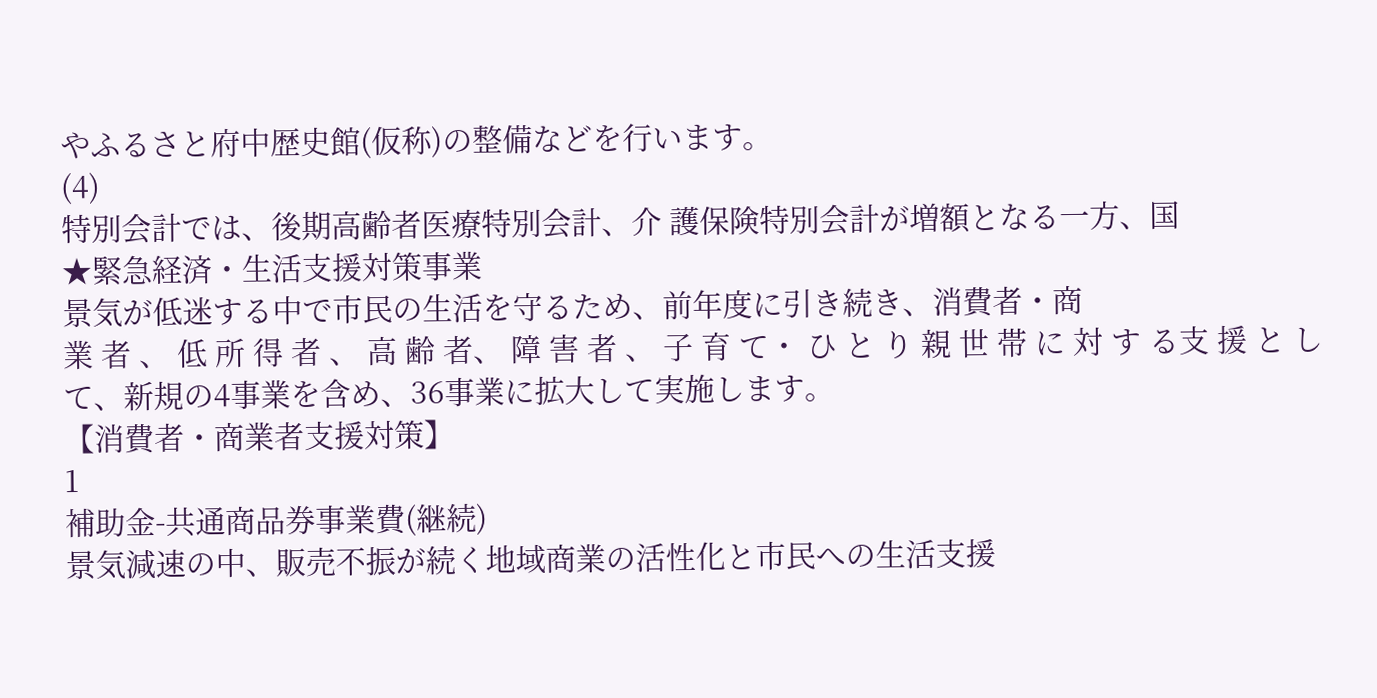やふるさと府中歴史館(仮称)の整備などを行います。
(4)
特別会計では、後期高齢者医療特別会計、介 護保険特別会計が増額となる一方、国
★緊急経済・生活支援対策事業
景気が低迷する中で市民の生活を守るため、前年度に引き続き、消費者・商
業 者 、 低 所 得 者 、 高 齢 者、 障 害 者 、 子 育 て・ ひ と り 親 世 帯 に 対 す る支 援 と し
て、新規の4事業を含め、36事業に拡大して実施します。
【消費者・商業者支援対策】
1
補助金-共通商品券事業費(継続)
景気減速の中、販売不振が続く地域商業の活性化と市民への生活支援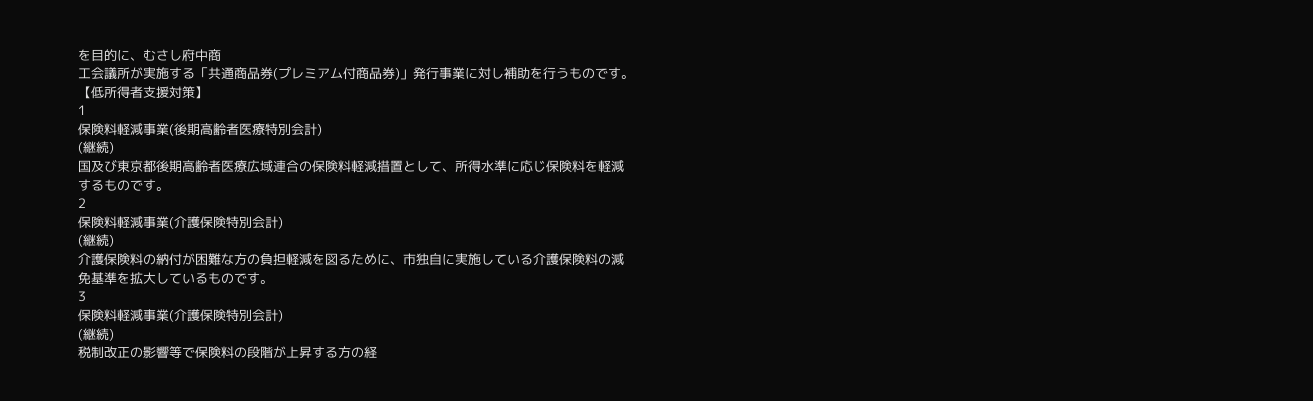を目的に、むさし府中商
工会議所が実施する「共通商品券(プレミアム付商品券)」発行事業に対し補助を行うものです。
【低所得者支援対策】
1
保険料軽減事業(後期高齢者医療特別会計)
(継続)
国及び東京都後期高齢者医療広域連合の保険料軽減措置として、所得水準に応じ保険料を軽減
するものです。
2
保険料軽減事業(介護保険特別会計)
(継続)
介護保険料の納付が困難な方の負担軽減を図るために、市独自に実施している介護保険料の減
免基準を拡大しているものです。
3
保険料軽減事業(介護保険特別会計)
(継続)
税制改正の影響等で保険料の段階が上昇する方の経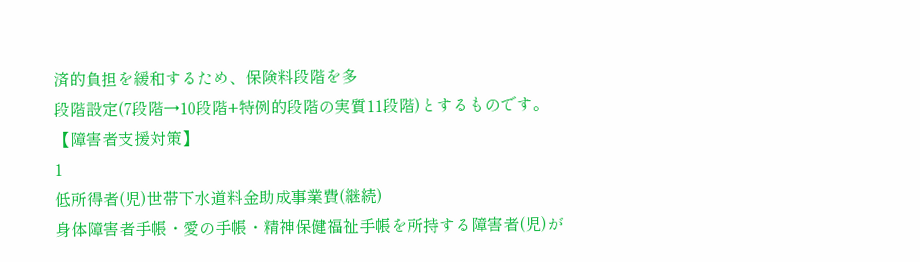済的負担を緩和するため、保険料段階を多
段階設定(7段階→10段階+特例的段階の実質11段階)とするものです。
【障害者支援対策】
1
低所得者(児)世帯下水道料金助成事業費(継続)
身体障害者手帳・愛の手帳・精神保健福祉手帳を所持する障害者(児)が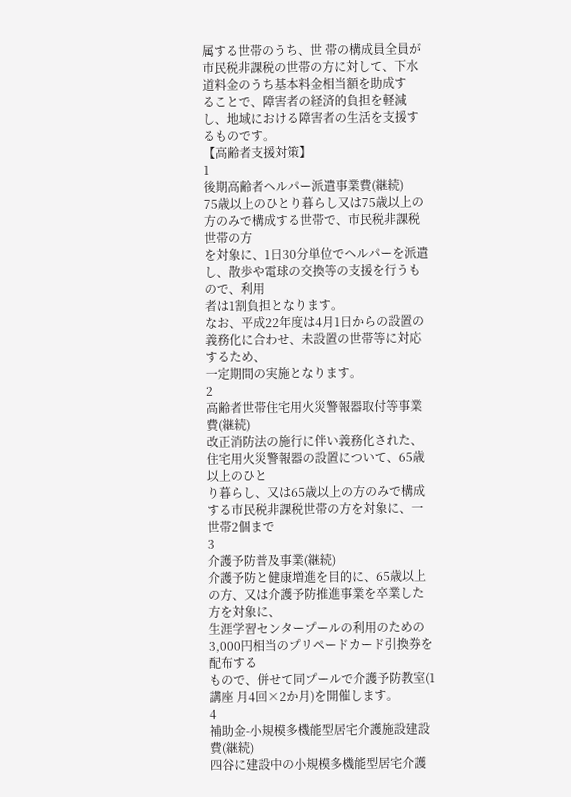属する世帯のうち、世 帯の構成員全員が市民税非課税の世帯の方に対して、下水道料金のうち基本料金相当額を助成す
ることで、障害者の経済的負担を軽減し、地域における障害者の生活を支援するものです。
【高齢者支援対策】
1
後期高齢者ヘルパー派遣事業費(継続)
75歳以上のひとり暮らし又は75歳以上の方のみで構成する世帯で、市民税非課税世帯の方
を対象に、1日30分単位でヘルパーを派遣し、散歩や電球の交換等の支援を行うもので、利用
者は1割負担となります。
なお、平成22年度は4月1日からの設置の義務化に合わせ、未設置の世帯等に対応するため、
一定期間の実施となります。
2
高齢者世帯住宅用火災警報器取付等事業費(継続)
改正消防法の施行に伴い義務化された、住宅用火災警報器の設置について、65歳以上のひと
り暮らし、又は65歳以上の方のみで構成する市民税非課税世帯の方を対象に、一世帯2個まで
3
介護予防普及事業(継続)
介護予防と健康増進を目的に、65歳以上の方、又は介護予防推進事業を卒業した方を対象に、
生涯学習センタープールの利用のための3,000円相当のプリペードカード引換券を配布する
もので、併せて同プールで介護予防教室(1講座 月4回×2か月)を開催します。
4
補助金-小規模多機能型居宅介護施設建設費(継続)
四谷に建設中の小規模多機能型居宅介護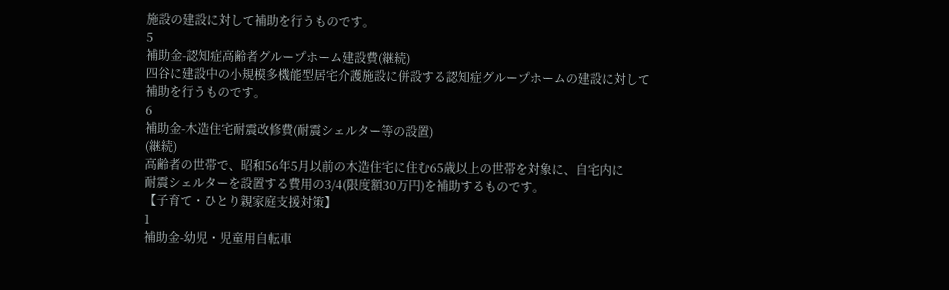施設の建設に対して補助を行うものです。
5
補助金-認知症高齢者グループホーム建設費(継続)
四谷に建設中の小規模多機能型居宅介護施設に併設する認知症グループホームの建設に対して
補助を行うものです。
6
補助金-木造住宅耐震改修費(耐震シェルター等の設置)
(継続)
高齢者の世帯で、昭和56年5月以前の木造住宅に住む65歳以上の世帯を対象に、自宅内に
耐震シェルターを設置する費用の3/4(限度額30万円)を補助するものです。
【子育て・ひとり親家庭支援対策】
1
補助金-幼児・児童用自転車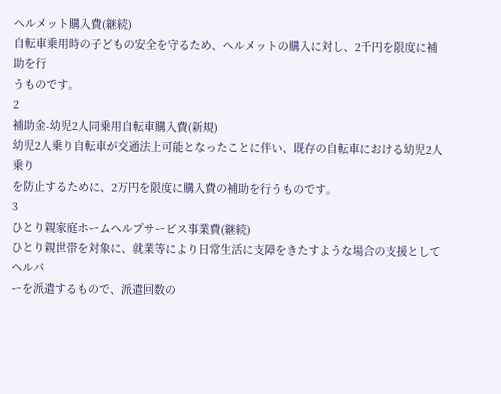ヘルメット購入費(継続)
自転車乗用時の子どもの安全を守るため、ヘルメットの購入に対し、2千円を限度に補助を行
うものです。
2
補助金-幼児2人同乗用自転車購入費(新規)
幼児2人乗り自転車が交通法上可能となったことに伴い、既存の自転車における幼児2人乗り
を防止するために、2万円を限度に購入費の補助を行うものです。
3
ひとり親家庭ホームヘルプサービス事業費(継続)
ひとり親世帯を対象に、就業等により日常生活に支障をきたすような場合の支援としてヘルパ
ーを派遣するもので、派遣回数の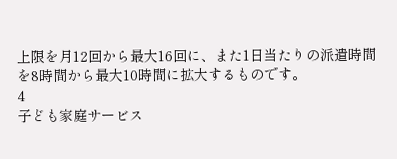上限を月12回から最大16回に、また1日当たりの派遣時間
を8時間から最大10時間に拡大するものです。
4
子ども家庭サービス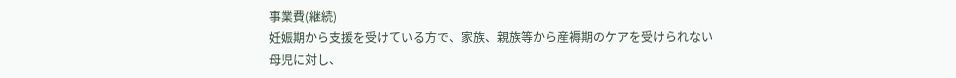事業費(継続)
妊娠期から支援を受けている方で、家族、親族等から産褥期のケアを受けられない母児に対し、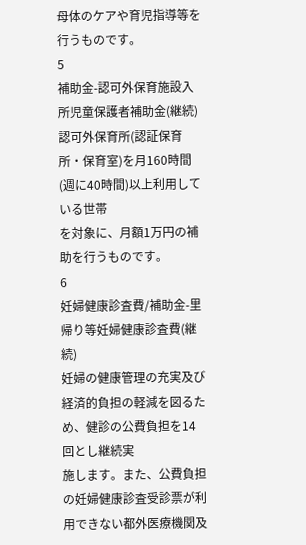母体のケアや育児指導等を行うものです。
5
補助金-認可外保育施設入所児童保護者補助金(継続)
認可外保育所(認証保育所・保育室)を月160時間(週に40時間)以上利用している世帯
を対象に、月額1万円の補助を行うものです。
6
妊婦健康診査費/補助金-里帰り等妊婦健康診査費(継続)
妊婦の健康管理の充実及び経済的負担の軽減を図るため、健診の公費負担を14回とし継続実
施します。また、公費負担の妊婦健康診査受診票が利用できない都外医療機関及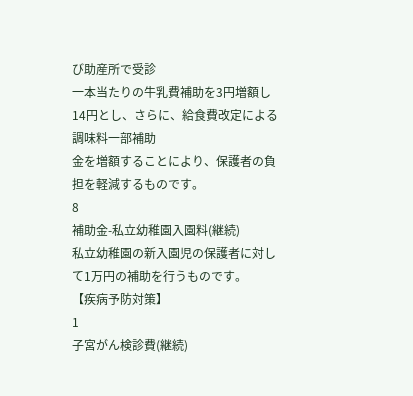び助産所で受診
一本当たりの牛乳費補助を3円増額し14円とし、さらに、給食費改定による調味料一部補助
金を増額することにより、保護者の負担を軽減するものです。
8
補助金-私立幼稚園入園料(継続)
私立幼稚園の新入園児の保護者に対して1万円の補助を行うものです。
【疾病予防対策】
1
子宮がん検診費(継続)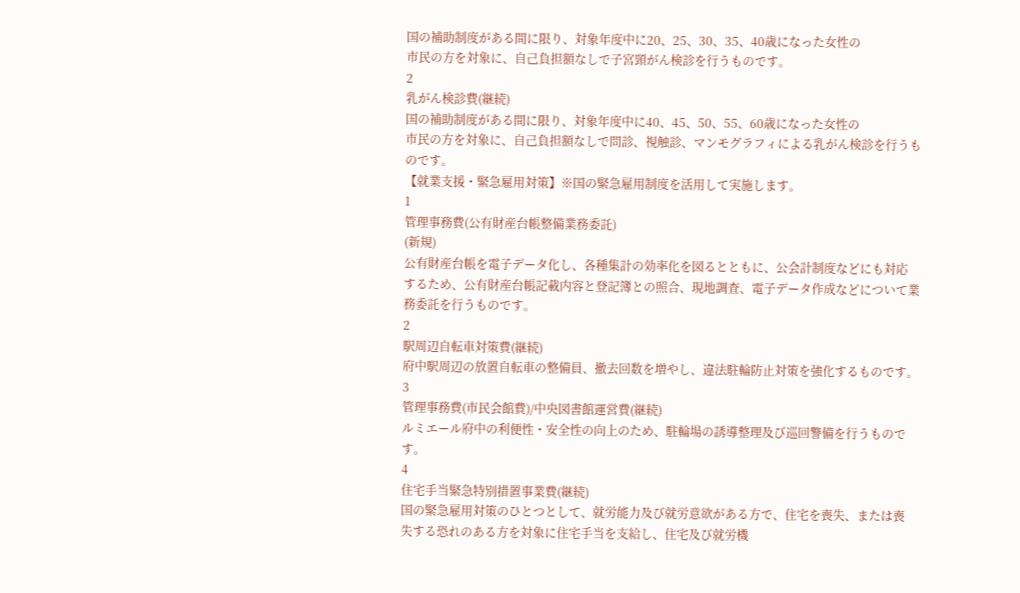国の補助制度がある間に限り、対象年度中に20、25、30、35、40歳になった女性の
市民の方を対象に、自己負担額なしで子宮頸がん検診を行うものです。
2
乳がん検診費(継続)
国の補助制度がある間に限り、対象年度中に40、45、50、55、60歳になった女性の
市民の方を対象に、自己負担額なしで問診、視触診、マンモグラフィによる乳がん検診を行うも
のです。
【就業支援・緊急雇用対策】※国の緊急雇用制度を活用して実施します。
1
管理事務費(公有財産台帳整備業務委託)
(新規)
公有財産台帳を電子データ化し、各種集計の効率化を図るとともに、公会計制度などにも対応
するため、公有財産台帳記載内容と登記簿との照合、現地調査、電子データ作成などについて業
務委託を行うものです。
2
駅周辺自転車対策費(継続)
府中駅周辺の放置自転車の整備員、撤去回数を増やし、違法駐輪防止対策を強化するものです。
3
管理事務費(市民会館費)/中央図書館運営費(継続)
ルミエール府中の利便性・安全性の向上のため、駐輪場の誘導整理及び巡回警備を行うもので
す。
4
住宅手当緊急特別措置事業費(継続)
国の緊急雇用対策のひとつとして、就労能力及び就労意欲がある方で、住宅を喪失、または喪
失する恐れのある方を対象に住宅手当を支給し、住宅及び就労機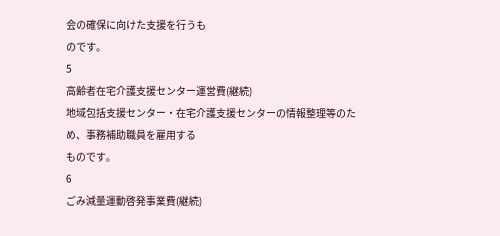会の確保に向けた支援を行うも
のです。
5
高齢者在宅介護支援センター運営費(継続)
地域包括支援センター・在宅介護支援センターの情報整理等のため、事務補助職員を雇用する
ものです。
6
ごみ減量運動啓発事業費(継続)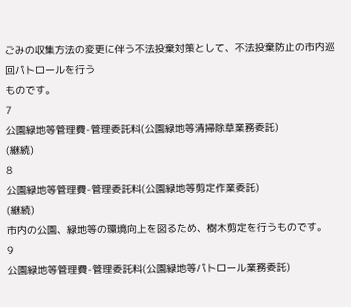ごみの収集方法の変更に伴う不法投棄対策として、不法投棄防止の市内巡回パトロールを行う
ものです。
7
公園緑地等管理費-管理委託料(公園緑地等清掃除草業務委託)
(継続)
8
公園緑地等管理費-管理委託料(公園緑地等剪定作業委託)
(継続)
市内の公園、緑地等の環境向上を図るため、樹木剪定を行うものです。
9
公園緑地等管理費-管理委託料(公園緑地等パトロール業務委託)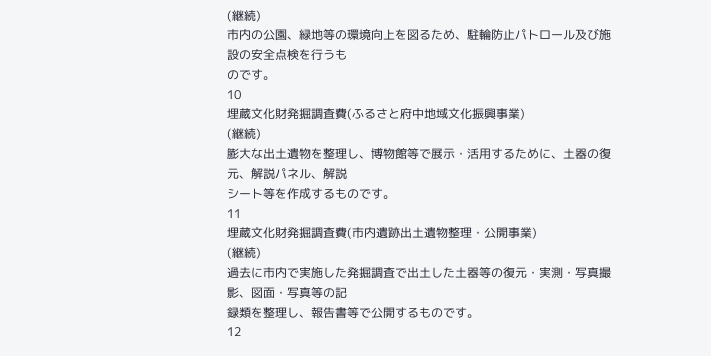(継続)
市内の公園、緑地等の環境向上を図るため、駐輪防止パトロール及び施設の安全点検を行うも
のです。
10
埋蔵文化財発掘調査費(ふるさと府中地域文化振興事業)
(継続)
膨大な出土遺物を整理し、博物館等で展示・活用するために、土器の復元、解説パネル、解説
シート等を作成するものです。
11
埋蔵文化財発掘調査費(市内遺跡出土遺物整理・公開事業)
(継続)
過去に市内で実施した発掘調査で出土した土器等の復元・実測・写真撮影、図面・写真等の記
録類を整理し、報告書等で公開するものです。
12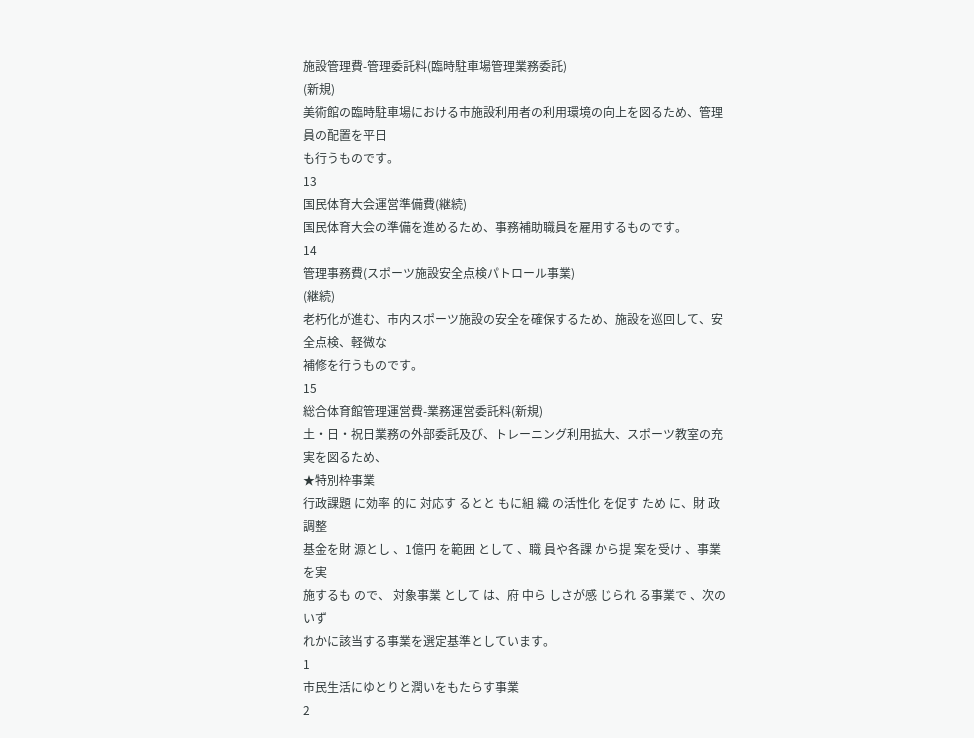施設管理費-管理委託料(臨時駐車場管理業務委託)
(新規)
美術館の臨時駐車場における市施設利用者の利用環境の向上を図るため、管理員の配置を平日
も行うものです。
13
国民体育大会運営準備費(継続)
国民体育大会の準備を進めるため、事務補助職員を雇用するものです。
14
管理事務費(スポーツ施設安全点検パトロール事業)
(継続)
老朽化が進む、市内スポーツ施設の安全を確保するため、施設を巡回して、安全点検、軽微な
補修を行うものです。
15
総合体育館管理運営費-業務運営委託料(新規)
土・日・祝日業務の外部委託及び、トレーニング利用拡大、スポーツ教室の充実を図るため、
★特別枠事業
行政課題 に効率 的に 対応す るとと もに組 織 の活性化 を促す ため に、財 政調整
基金を財 源とし 、1億円 を範囲 として 、職 員や各課 から提 案を受け 、事業 を実
施するも ので、 対象事業 として は、府 中ら しさが感 じられ る事業で 、次の いず
れかに該当する事業を選定基準としています。
1
市民生活にゆとりと潤いをもたらす事業
2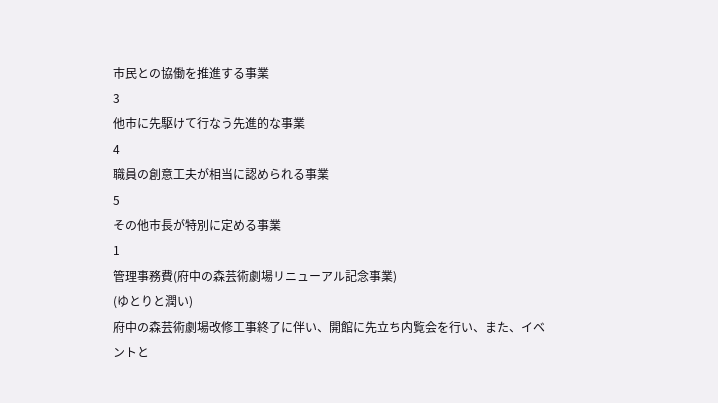市民との協働を推進する事業
3
他市に先駆けて行なう先進的な事業
4
職員の創意工夫が相当に認められる事業
5
その他市長が特別に定める事業
1
管理事務費(府中の森芸術劇場リニューアル記念事業)
(ゆとりと潤い)
府中の森芸術劇場改修工事終了に伴い、開館に先立ち内覧会を行い、また、イベントと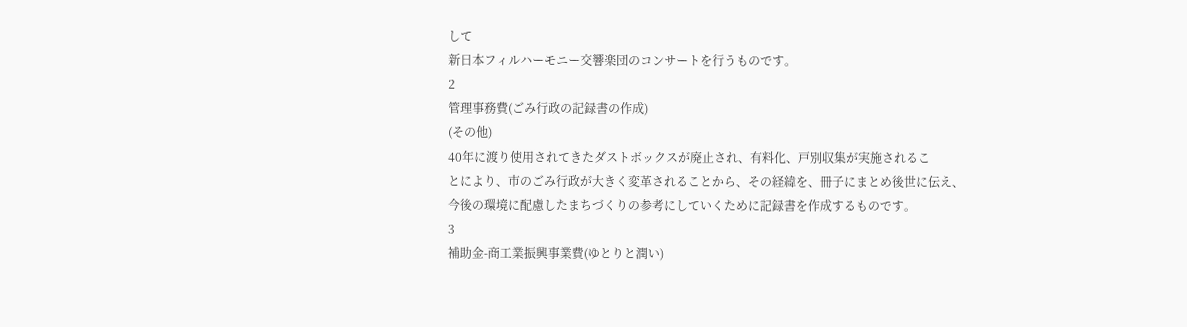して
新日本フィルハーモニー交響楽団のコンサートを行うものです。
2
管理事務費(ごみ行政の記録書の作成)
(その他)
40年に渡り使用されてきたダストボックスが廃止され、有料化、戸別収集が実施されるこ
とにより、市のごみ行政が大きく変革されることから、その経緯を、冊子にまとめ後世に伝え、
今後の環境に配慮したまちづくりの参考にしていくために記録書を作成するものです。
3
補助金-商工業振興事業費(ゆとりと潤い)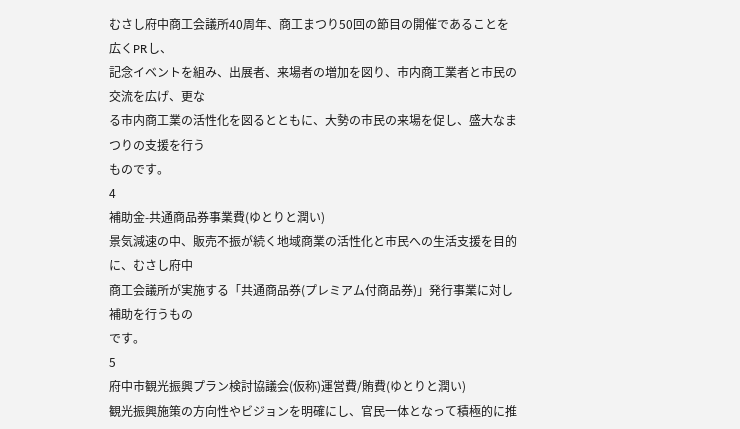むさし府中商工会議所40周年、商工まつり50回の節目の開催であることを広くPRし、
記念イベントを組み、出展者、来場者の増加を図り、市内商工業者と市民の交流を広げ、更な
る市内商工業の活性化を図るとともに、大勢の市民の来場を促し、盛大なまつりの支援を行う
ものです。
4
補助金-共通商品券事業費(ゆとりと潤い)
景気減速の中、販売不振が続く地域商業の活性化と市民への生活支援を目的に、むさし府中
商工会議所が実施する「共通商品券(プレミアム付商品券)」発行事業に対し補助を行うもの
です。
5
府中市観光振興プラン検討協議会(仮称)運営費/賄費(ゆとりと潤い)
観光振興施策の方向性やビジョンを明確にし、官民一体となって積極的に推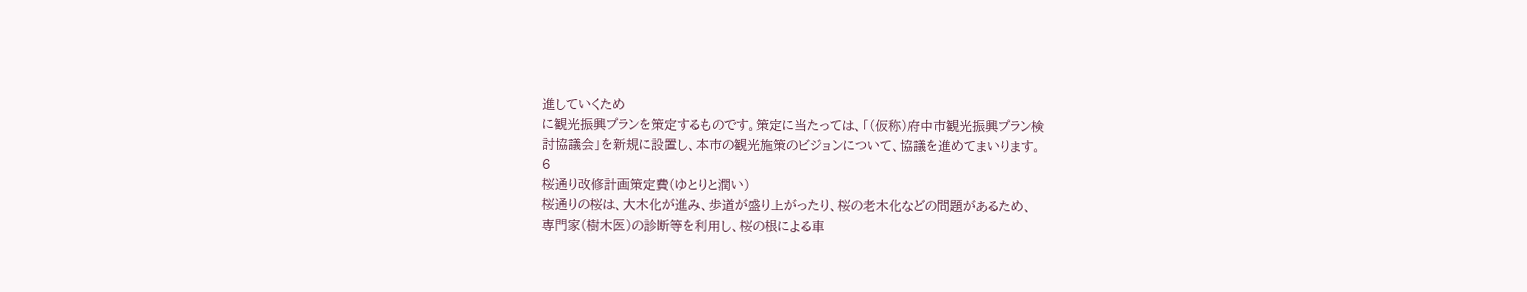進していくため
に観光振興プランを策定するものです。策定に当たっては、「(仮称)府中市観光振興プラン検
討協議会」を新規に設置し、本市の観光施策のビジョンについて、協議を進めてまいります。
6
桜通り改修計画策定費(ゆとりと潤い)
桜通りの桜は、大木化が進み、歩道が盛り上がったり、桜の老木化などの問題があるため、
専門家(樹木医)の診断等を利用し、桜の根による車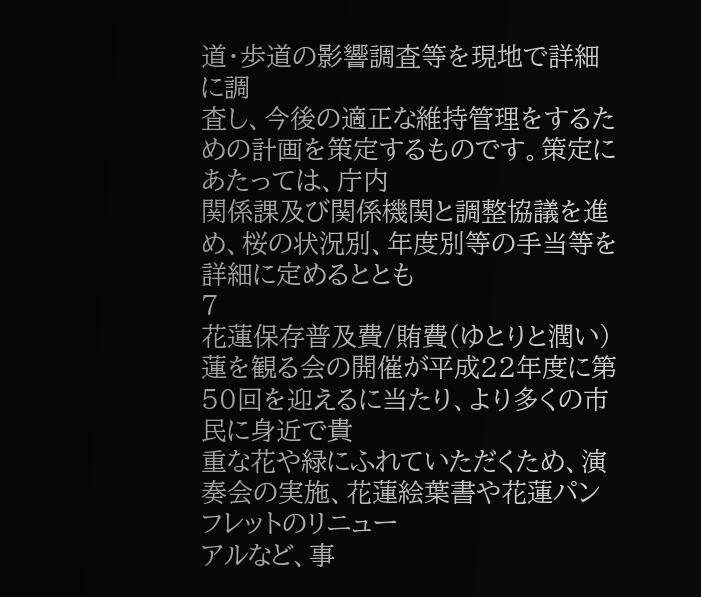道・歩道の影響調査等を現地で詳細に調
査し、今後の適正な維持管理をするための計画を策定するものです。策定にあたっては、庁内
関係課及び関係機関と調整協議を進め、桜の状況別、年度別等の手当等を詳細に定めるととも
7
花蓮保存普及費/賄費(ゆとりと潤い)
蓮を観る会の開催が平成22年度に第50回を迎えるに当たり、より多くの市民に身近で貴
重な花や緑にふれていただくため、演奏会の実施、花蓮絵葉書や花蓮パンフレットのリニュー
アルなど、事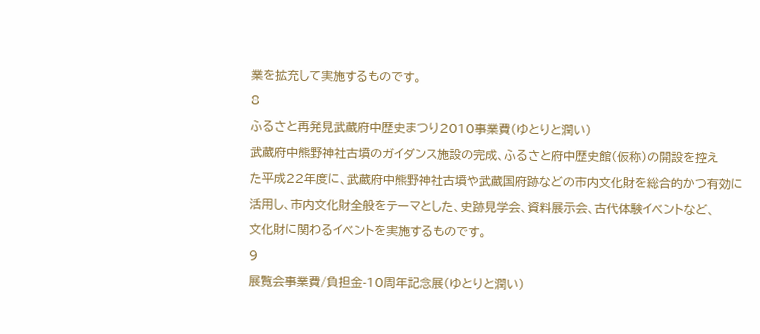業を拡充して実施するものです。
8
ふるさと再発見武蔵府中歴史まつり2010事業費(ゆとりと潤い)
武蔵府中熊野神社古墳のガイダンス施設の完成、ふるさと府中歴史館(仮称)の開設を控え
た平成22年度に、武蔵府中熊野神社古墳や武蔵国府跡などの市内文化財を総合的かつ有効に
活用し、市内文化財全般をテーマとした、史跡見学会、資料展示会、古代体験イベントなど、
文化財に関わるイベントを実施するものです。
9
展覧会事業費/負担金-10周年記念展(ゆとりと潤い)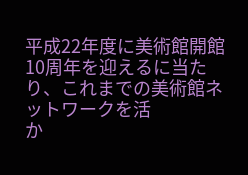平成22年度に美術館開館10周年を迎えるに当たり、これまでの美術館ネットワークを活
か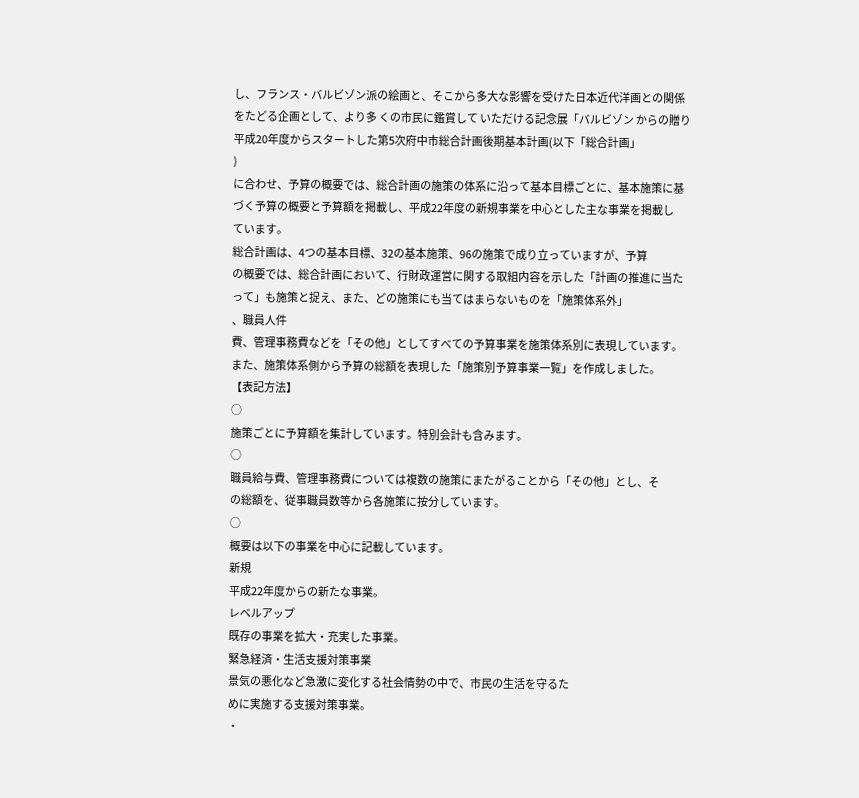し、フランス・バルビゾン派の絵画と、そこから多大な影響を受けた日本近代洋画との関係
をたどる企画として、より多 くの市民に鑑賞して いただける記念展「バルビゾン からの贈り
平成20年度からスタートした第5次府中市総合計画後期基本計画(以下「総合計画」
)
に合わせ、予算の概要では、総合計画の施策の体系に沿って基本目標ごとに、基本施策に基
づく予算の概要と予算額を掲載し、平成22年度の新規事業を中心とした主な事業を掲載し
ています。
総合計画は、4つの基本目標、32の基本施策、96の施策で成り立っていますが、予算
の概要では、総合計画において、行財政運営に関する取組内容を示した「計画の推進に当た
って」も施策と捉え、また、どの施策にも当てはまらないものを「施策体系外」
、職員人件
費、管理事務費などを「その他」としてすべての予算事業を施策体系別に表現しています。
また、施策体系側から予算の総額を表現した「施策別予算事業一覧」を作成しました。
【表記方法】
○
施策ごとに予算額を集計しています。特別会計も含みます。
○
職員給与費、管理事務費については複数の施策にまたがることから「その他」とし、そ
の総額を、従事職員数等から各施策に按分しています。
○
概要は以下の事業を中心に記載しています。
新規
平成22年度からの新たな事業。
レベルアップ
既存の事業を拡大・充実した事業。
緊急経済・生活支援対策事業
景気の悪化など急激に変化する社会情勢の中で、市民の生活を守るた
めに実施する支援対策事業。
・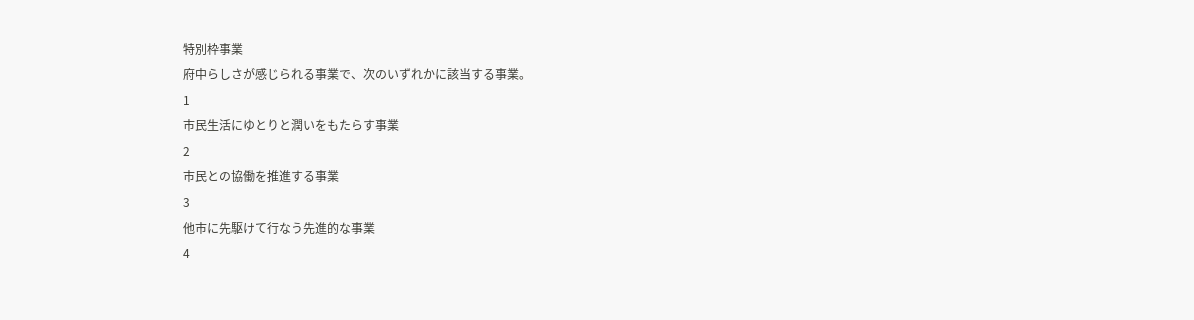特別枠事業
府中らしさが感じられる事業で、次のいずれかに該当する事業。
1
市民生活にゆとりと潤いをもたらす事業
2
市民との協働を推進する事業
3
他市に先駆けて行なう先進的な事業
4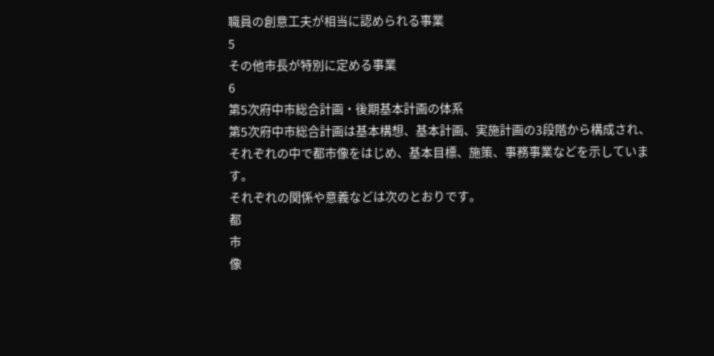職員の創意工夫が相当に認められる事業
5
その他市長が特別に定める事業
6
第5次府中市総合計画・後期基本計画の体系
第5次府中市総合計画は基本構想、基本計画、実施計画の3段階から構成され、
それぞれの中で都市像をはじめ、基本目標、施策、事務事業などを示しています。
それぞれの関係や意義などは次のとおりです。
都
市
像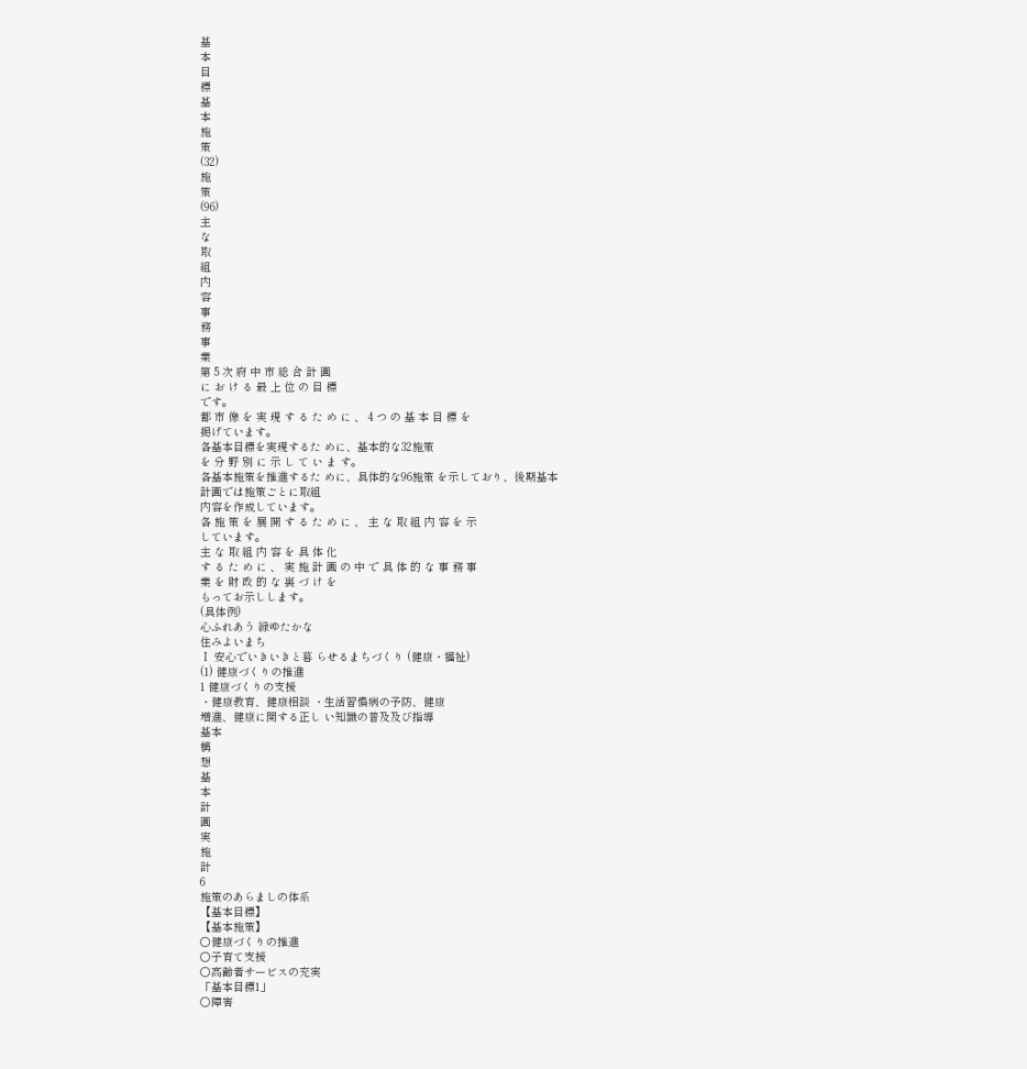基
本
目
標
基
本
施
策
(32)
施
策
(96)
主
な
取
組
内
容
事
務
事
業
第 5 次 府 中 市 総 合 計 画
に お け る 最 上 位 の 目 標
です。
都 市 像 を 実 現 す る た め に 、 4 つ の 基 本 目 標 を
掲げています。
各基本目標を実現するた めに、基本的な32施策
を 分 野 別 に 示 し て い ま す。
各基本施策を推進するた めに、具体的な96施策 を示しており、後期基本
計画では施策ごとに取組
内容を作成しています。
各 施 策 を 展 開 す る た め に 、 主 な 取 組 内 容 を 示
しています。
主 な 取 組 内 容 を 具 体 化
す る た め に 、 実 施 計 画 の 中 で 具 体 的 な 事 務 事
業 を 財 政 的 な 裏 づ け を
もってお示しします。
(具体例)
心ふれあう 緑ゆたかな
住みよいまち
Ⅰ 安心でいきいきと暮 らせるまちづくり (健康・福祉)
(1) 健康づくりの推進
1 健康づくりの支援
・健康教育、健康相談 ・生活習慣病の予防、健康
増進、健康に関する正し い知識の普及及び指導
基本
構
想
基
本
計
画
実
施
計
6
施策のあらましの体系
【基本目標】
【基本施策】
○健康づくりの推進
○子育て支援
○高齢者サービスの充実
「基本目標1」
○障害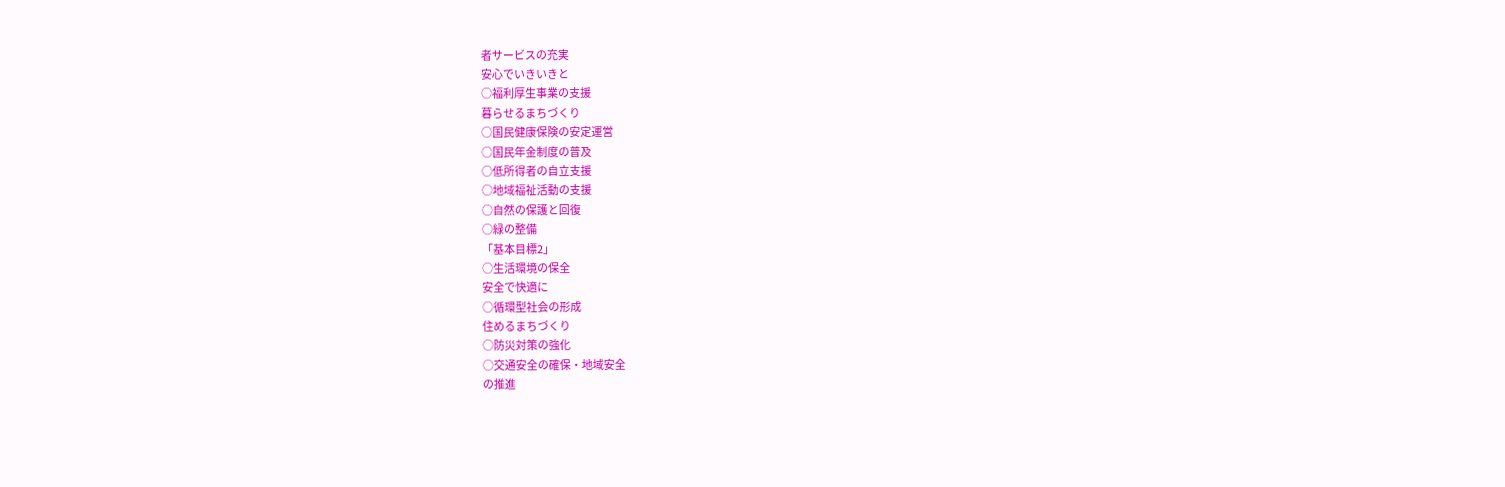者サービスの充実
安心でいきいきと
○福利厚生事業の支援
暮らせるまちづくり
○国民健康保険の安定運営
○国民年金制度の普及
○低所得者の自立支援
○地域福祉活動の支援
○自然の保護と回復
○緑の整備
「基本目標2」
○生活環境の保全
安全で快適に
○循環型社会の形成
住めるまちづくり
○防災対策の強化
○交通安全の確保・地域安全
の推進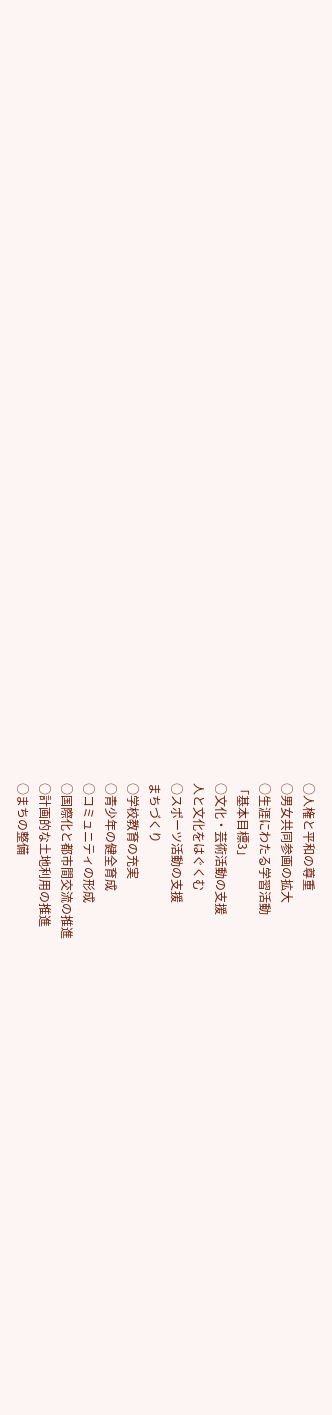○人権と平和の尊重
○男女共同参画の拡大
○生涯にわたる学習活動
「基本目標3」
○文化・芸術活動の支援
人と文化をはぐくむ
○スポーツ活動の支援
まちづくり
○学校教育の充実
○青少年の健全育成
○コミュニティの形成
○国際化と都市間交流の推進
○計画的な土地利用の推進
○まちの整備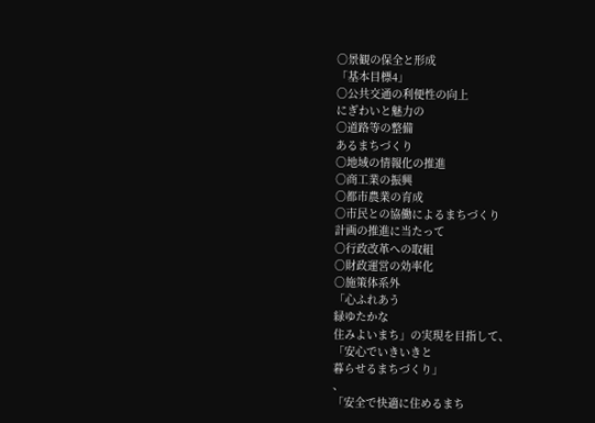○景観の保全と形成
「基本目標4」
○公共交通の利便性の向上
にぎわいと魅力の
○道路等の整備
あるまちづくり
○地域の情報化の推進
○商工業の振興
○都市農業の育成
○市民との協働によるまちづくり
計画の推進に当たって
○行政改革への取組
○財政運営の効率化
○施策体系外
「心ふれあう
緑ゆたかな
住みよいまち」の実現を目指して、
「安心でいきいきと
暮らせるまちづくり」
、
「安全で快適に住めるまち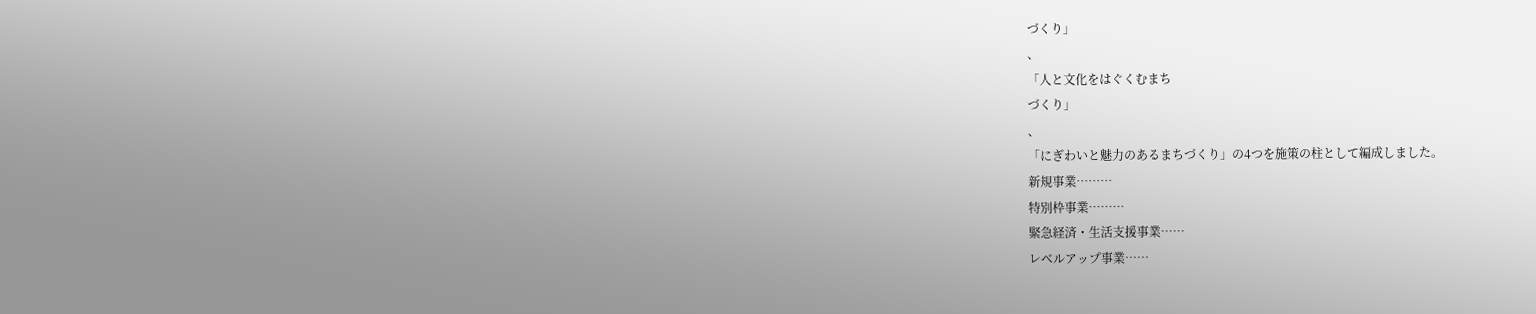づくり」
、
「人と文化をはぐくむまち
づくり」
、
「にぎわいと魅力のあるまちづくり」の4つを施策の柱として編成しました。
新規事業………
特別枠事業………
緊急経済・生活支援事業……
レベルアップ事業……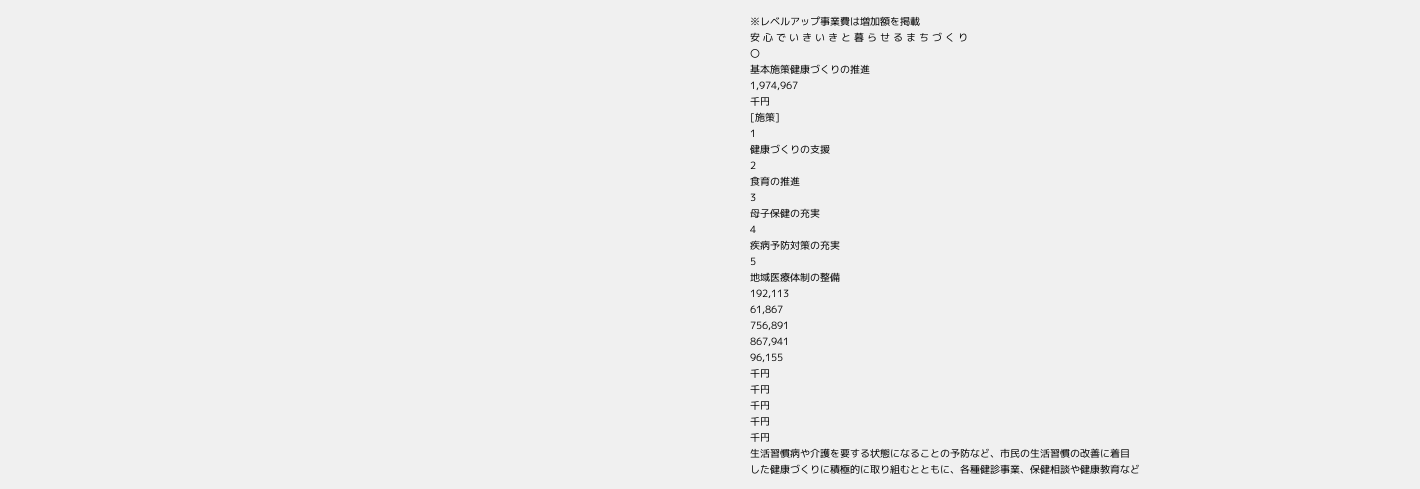※レベルアップ事業費は増加額を掲載
安 心 で い き い き と 暮 ら せ る ま ち づ く り
〇
基本施策健康づくりの推進
1,974,967
千円
[施策]
1
健康づくりの支援
2
食育の推進
3
母子保健の充実
4
疾病予防対策の充実
5
地域医療体制の整備
192,113
61,867
756,891
867,941
96,155
千円
千円
千円
千円
千円
生活習慣病や介護を要する状態になることの予防など、市民の生活習慣の改善に着目
した健康づくりに積極的に取り組むとともに、各種健診事業、保健相談や健康教育など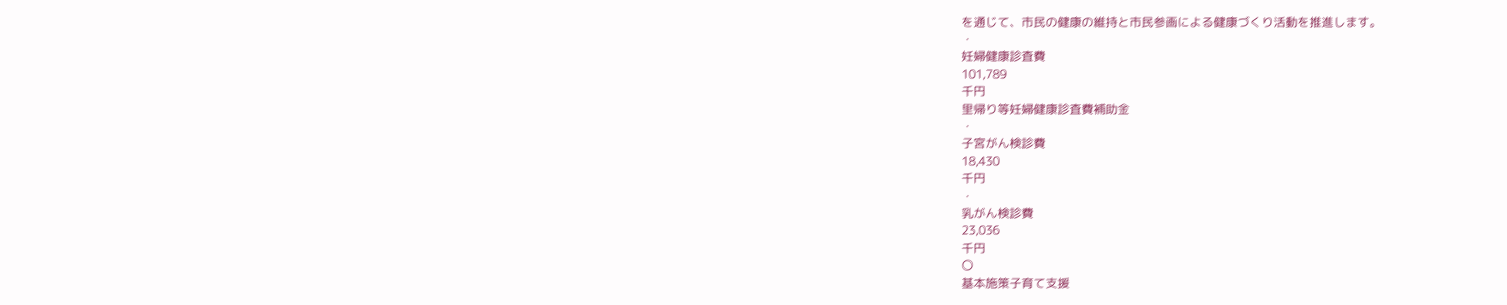を通じて、市民の健康の維持と市民参画による健康づくり活動を推進します。
・
妊婦健康診査費
101,789
千円
里帰り等妊婦健康診査費補助金
・
子宮がん検診費
18,430
千円
・
乳がん検診費
23,036
千円
〇
基本施策子育て支援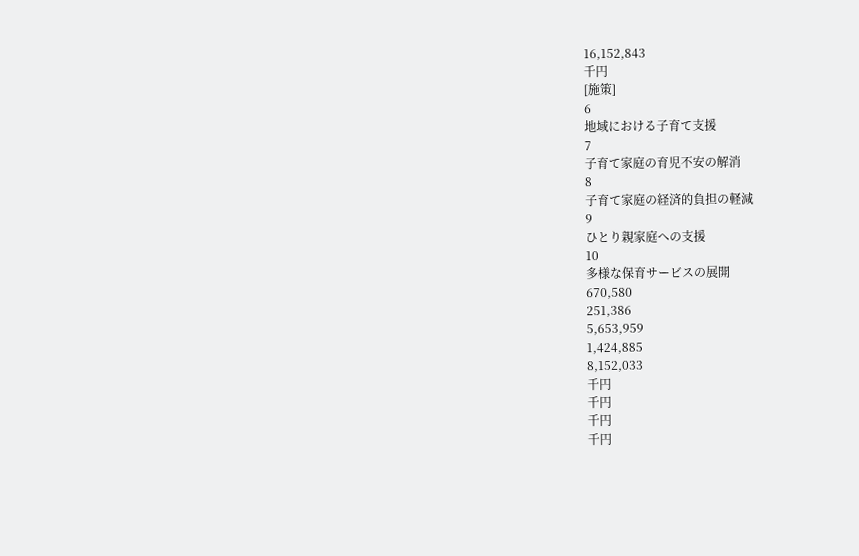16,152,843
千円
[施策]
6
地域における子育て支援
7
子育て家庭の育児不安の解消
8
子育て家庭の経済的負担の軽減
9
ひとり親家庭への支援
10
多様な保育サービスの展開
670,580
251,386
5,653,959
1,424,885
8,152,033
千円
千円
千円
千円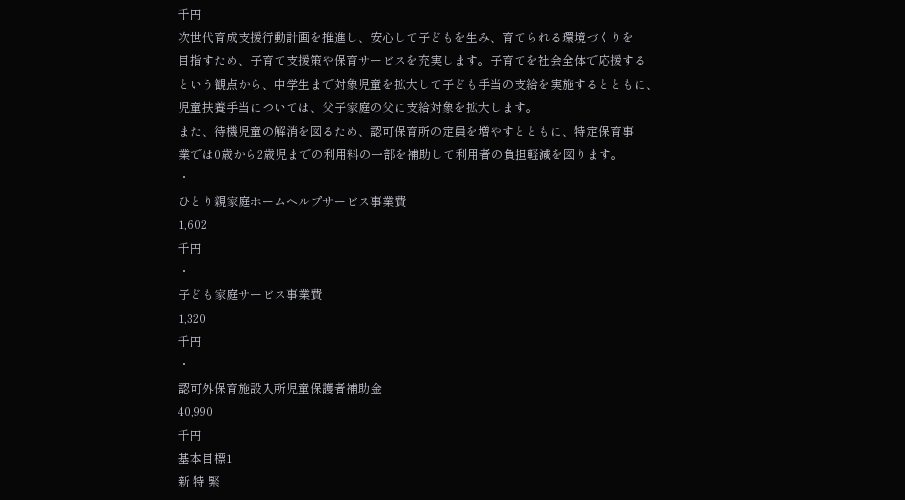千円
次世代育成支援行動計画を推進し、安心して子どもを生み、育てられる環境づくりを
目指すため、子育て支援策や保育サービスを充実します。子育てを社会全体で応援する
という観点から、中学生まで対象児童を拡大して子ども手当の支給を実施するとともに、
児童扶養手当については、父子家庭の父に支給対象を拡大します。
また、待機児童の解消を図るため、認可保育所の定員を増やすとともに、特定保育事
業では0歳から2歳児までの利用料の一部を補助して利用者の負担軽減を図ります。
・
ひとり親家庭ホームヘルプサービス事業費
1,602
千円
・
子ども家庭サービス事業費
1,320
千円
・
認可外保育施設入所児童保護者補助金
40,990
千円
基本目標1
新 特 緊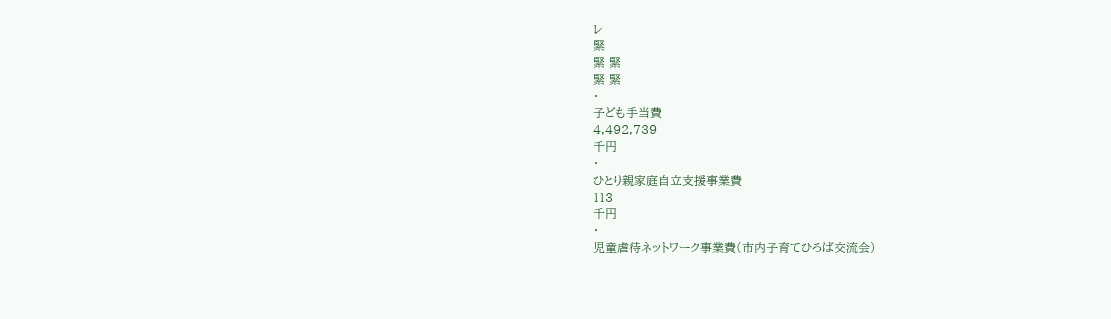レ
緊
緊 緊
緊 緊
・
子ども手当費
4,492,739
千円
・
ひとり親家庭自立支援事業費
113
千円
・
児童虐待ネットワーク事業費(市内子育てひろば交流会)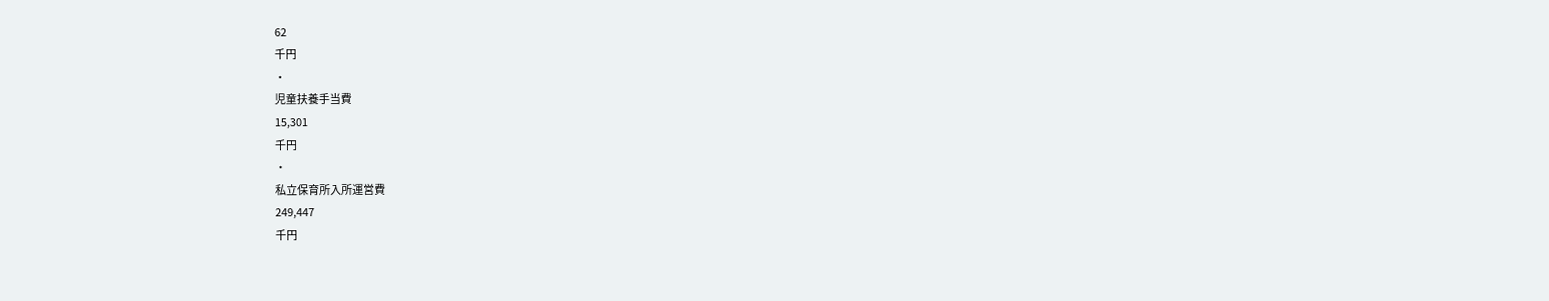62
千円
・
児童扶養手当費
15,301
千円
・
私立保育所入所運営費
249,447
千円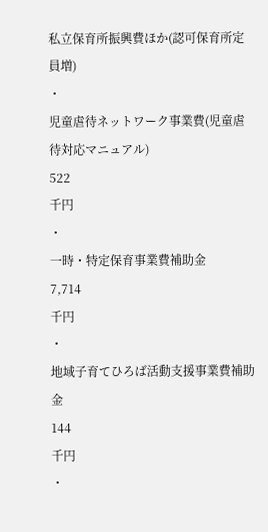私立保育所振興費ほか(認可保育所定員増)
・
児童虐待ネットワーク事業費(児童虐待対応マニュアル)
522
千円
・
一時・特定保育事業費補助金
7,714
千円
・
地域子育てひろば活動支援事業費補助金
144
千円
・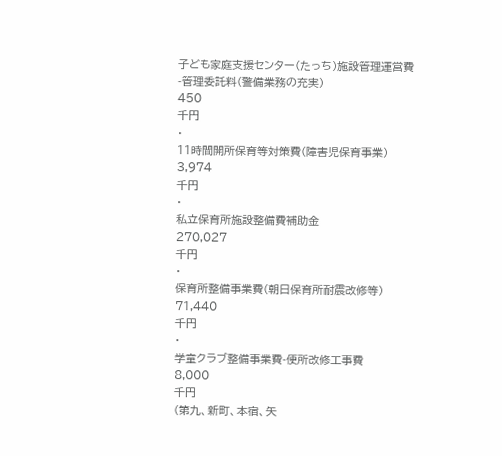子ども家庭支援センター(たっち)施設管理運営費
-管理委託料(警備業務の充実)
450
千円
・
11時間開所保育等対策費(障害児保育事業)
3,974
千円
・
私立保育所施設整備費補助金
270,027
千円
・
保育所整備事業費(朝日保育所耐震改修等)
71,440
千円
・
学童クラブ整備事業費-便所改修工事費
8,000
千円
(第九、新町、本宿、矢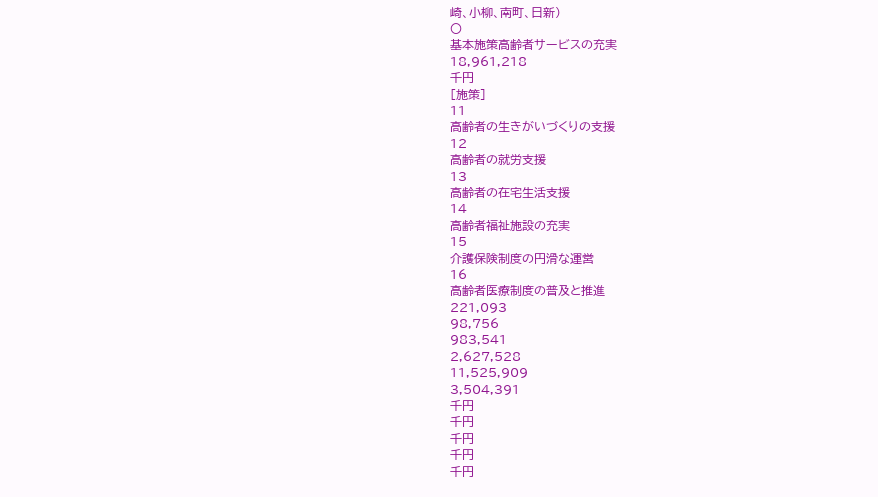崎、小柳、南町、日新)
〇
基本施策高齢者サービスの充実
18,961,218
千円
[施策]
11
高齢者の生きがいづくりの支援
12
高齢者の就労支援
13
高齢者の在宅生活支援
14
高齢者福祉施設の充実
15
介護保険制度の円滑な運営
16
高齢者医療制度の普及と推進
221,093
98,756
983,541
2,627,528
11,525,909
3,504,391
千円
千円
千円
千円
千円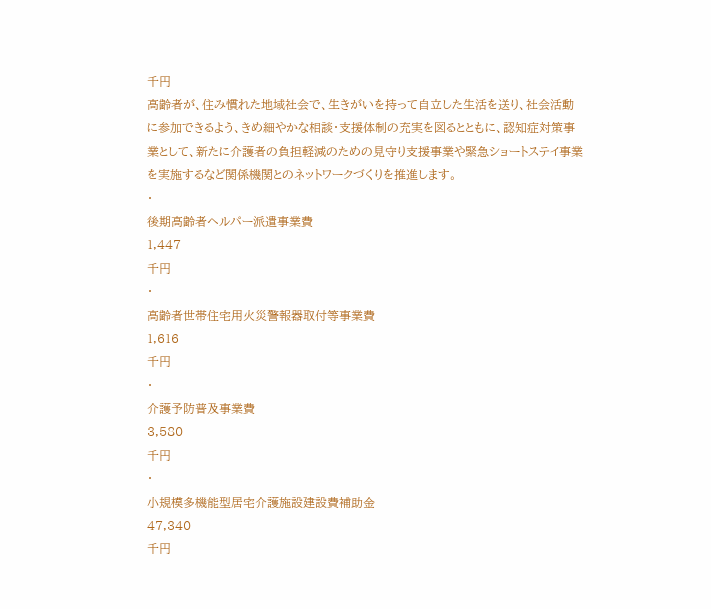千円
高齢者が、住み慣れた地域社会で、生きがいを持って自立した生活を送り、社会活動
に参加できるよう、きめ細やかな相談・支援体制の充実を図るとともに、認知症対策事
業として、新たに介護者の負担軽減のための見守り支援事業や緊急ショートステイ事業
を実施するなど関係機関とのネットワークづくりを推進します。
・
後期高齢者ヘルパー派遣事業費
1,447
千円
・
高齢者世帯住宅用火災警報器取付等事業費
1,616
千円
・
介護予防普及事業費
3,580
千円
・
小規模多機能型居宅介護施設建設費補助金
47,340
千円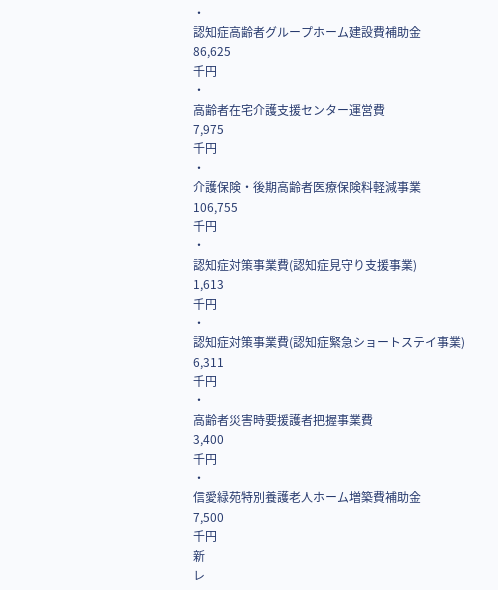・
認知症高齢者グループホーム建設費補助金
86,625
千円
・
高齢者在宅介護支援センター運営費
7,975
千円
・
介護保険・後期高齢者医療保険料軽減事業
106,755
千円
・
認知症対策事業費(認知症見守り支援事業)
1,613
千円
・
認知症対策事業費(認知症緊急ショートステイ事業)
6,311
千円
・
高齢者災害時要援護者把握事業費
3,400
千円
・
信愛緑苑特別養護老人ホーム増築費補助金
7,500
千円
新
レ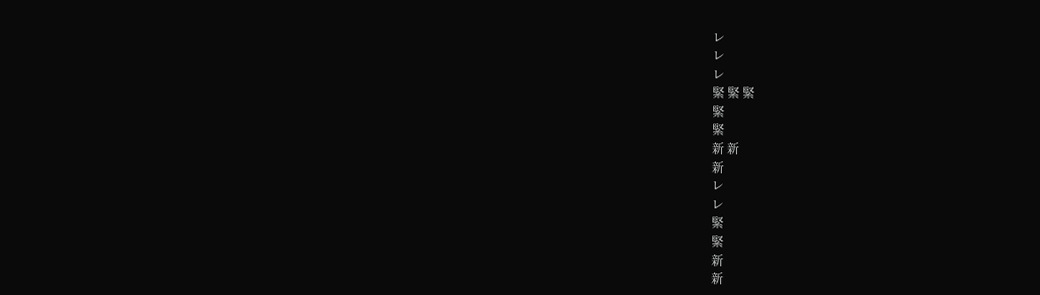レ
レ
レ
緊 緊 緊
緊
緊
新 新
新
レ
レ
緊
緊
新
新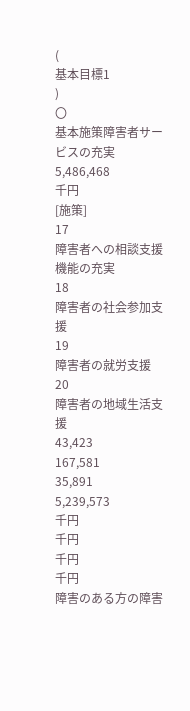(
基本目標1
)
〇
基本施策障害者サービスの充実
5,486,468
千円
[施策]
17
障害者への相談支援機能の充実
18
障害者の社会参加支援
19
障害者の就労支援
20
障害者の地域生活支援
43,423
167,581
35,891
5,239,573
千円
千円
千円
千円
障害のある方の障害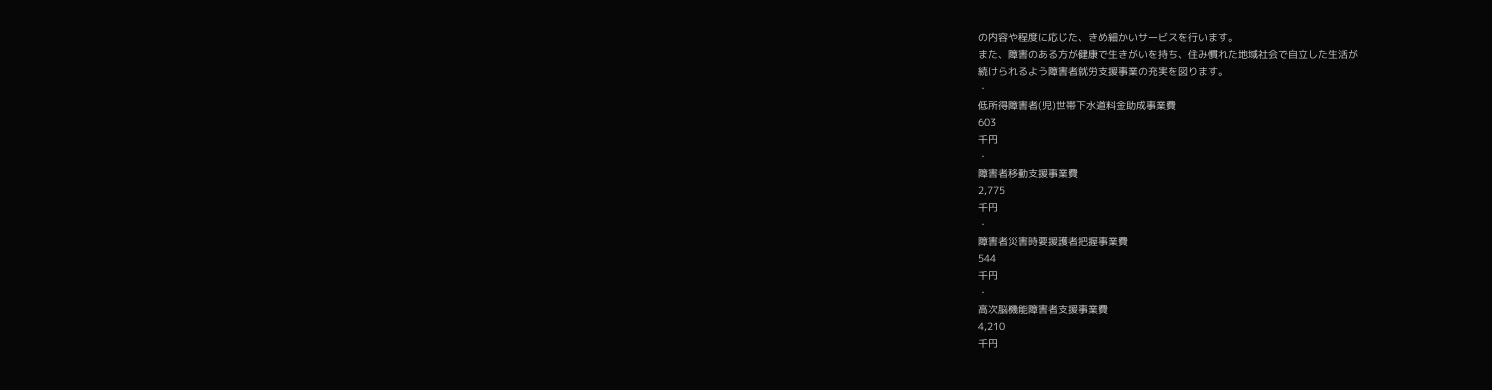の内容や程度に応じた、きめ細かいサービスを行います。
また、障害のある方が健康で生きがいを持ち、住み慣れた地域社会で自立した生活が
続けられるよう障害者就労支援事業の充実を図ります。
・
低所得障害者(児)世帯下水道料金助成事業費
603
千円
・
障害者移動支援事業費
2,775
千円
・
障害者災害時要援護者把握事業費
544
千円
・
高次脳機能障害者支援事業費
4,210
千円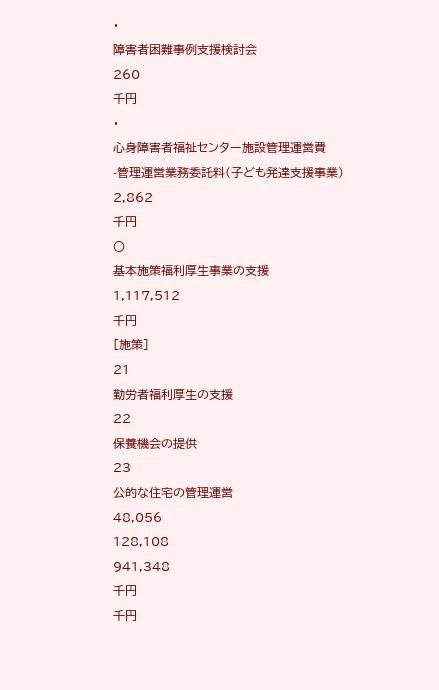・
障害者困難事例支援検討会
260
千円
・
心身障害者福祉センター施設管理運営費
-管理運営業務委託料(子ども発達支援事業)
2,862
千円
〇
基本施策福利厚生事業の支援
1,117,512
千円
[施策]
21
勤労者福利厚生の支援
22
保養機会の提供
23
公的な住宅の管理運営
48,056
128,108
941,348
千円
千円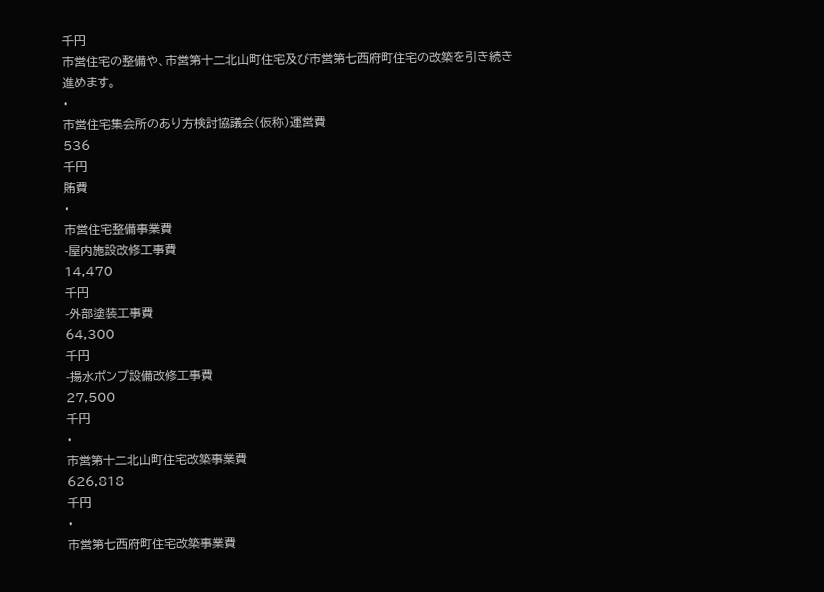千円
市営住宅の整備や、市営第十二北山町住宅及び市営第七西府町住宅の改築を引き続き
進めます。
・
市営住宅集会所のあり方検討協議会(仮称)運営費
536
千円
賄費
・
市営住宅整備事業費
-屋内施設改修工事費
14,470
千円
-外部塗装工事費
64,300
千円
-揚水ポンプ設備改修工事費
27,500
千円
・
市営第十二北山町住宅改築事業費
626,818
千円
・
市営第七西府町住宅改築事業費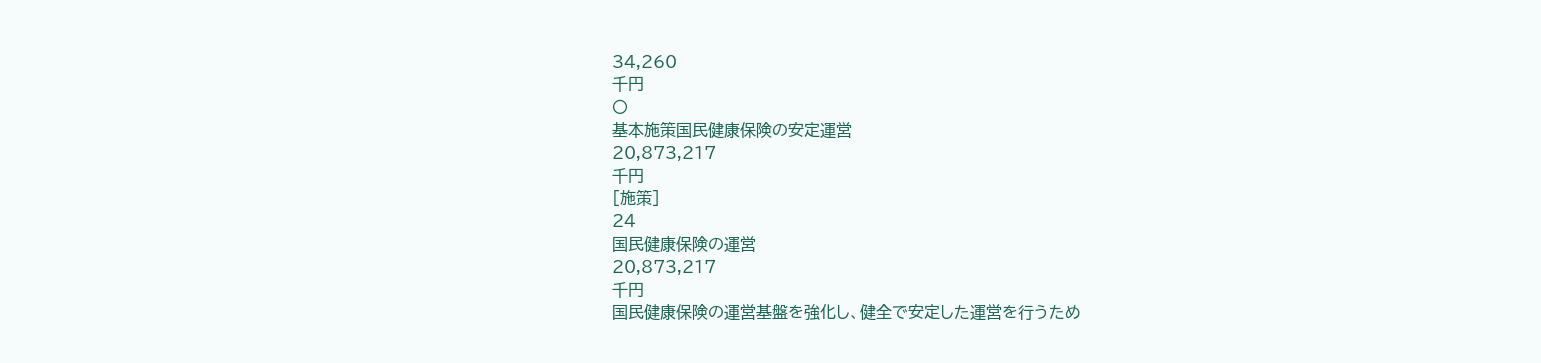34,260
千円
〇
基本施策国民健康保険の安定運営
20,873,217
千円
[施策]
24
国民健康保険の運営
20,873,217
千円
国民健康保険の運営基盤を強化し、健全で安定した運営を行うため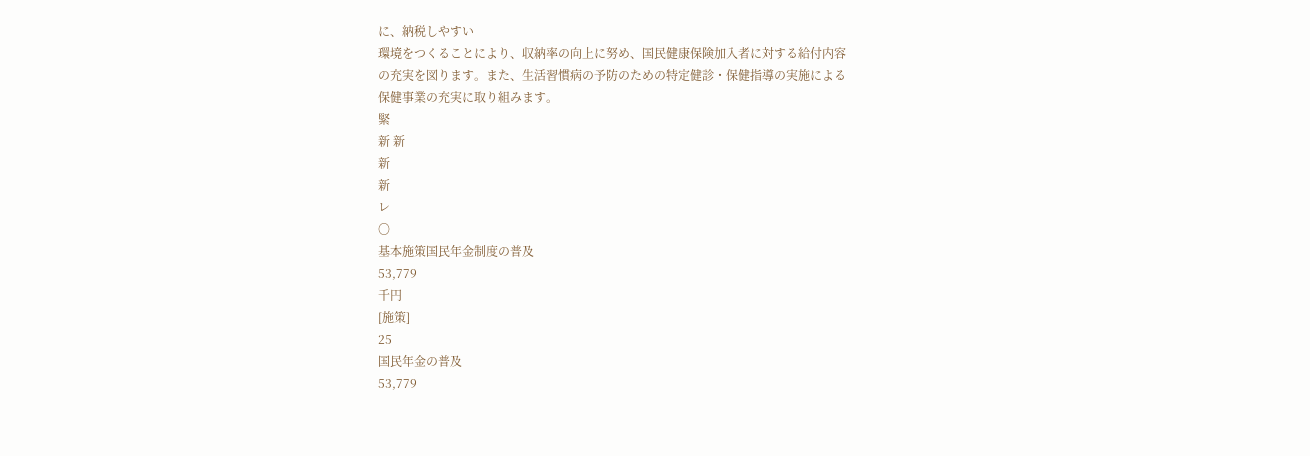に、納税しやすい
環境をつくることにより、収納率の向上に努め、国民健康保険加入者に対する給付内容
の充実を図ります。また、生活習慣病の予防のための特定健診・保健指導の実施による
保健事業の充実に取り組みます。
緊
新 新
新
新
レ
〇
基本施策国民年金制度の普及
53,779
千円
[施策]
25
国民年金の普及
53,779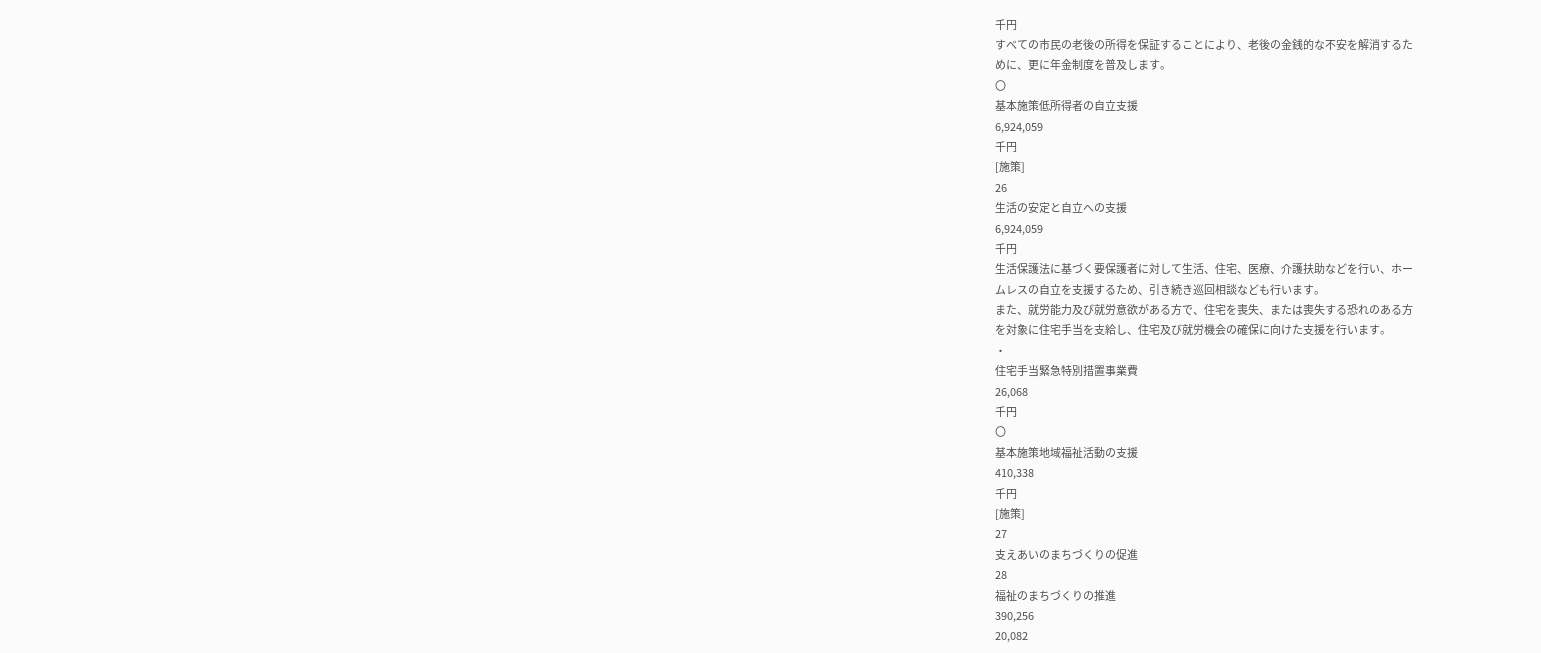千円
すべての市民の老後の所得を保証することにより、老後の金銭的な不安を解消するた
めに、更に年金制度を普及します。
〇
基本施策低所得者の自立支援
6,924,059
千円
[施策]
26
生活の安定と自立への支援
6,924,059
千円
生活保護法に基づく要保護者に対して生活、住宅、医療、介護扶助などを行い、ホー
ムレスの自立を支援するため、引き続き巡回相談なども行います。
また、就労能力及び就労意欲がある方で、住宅を喪失、または喪失する恐れのある方
を対象に住宅手当を支給し、住宅及び就労機会の確保に向けた支援を行います。
・
住宅手当緊急特別措置事業費
26,068
千円
〇
基本施策地域福祉活動の支援
410,338
千円
[施策]
27
支えあいのまちづくりの促進
28
福祉のまちづくりの推進
390,256
20,082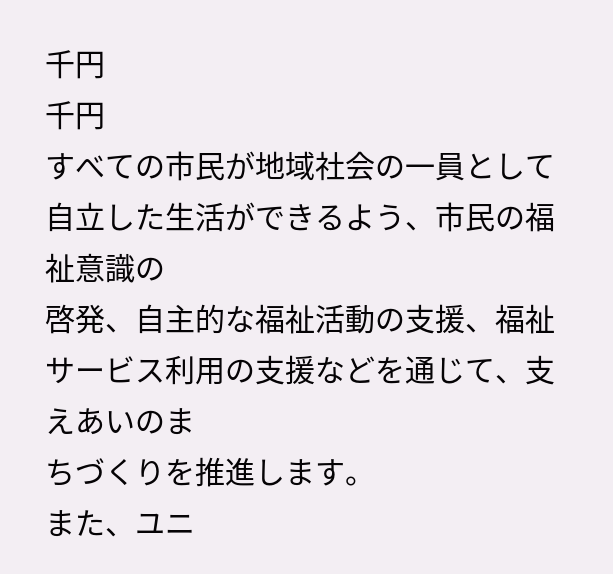千円
千円
すべての市民が地域社会の一員として自立した生活ができるよう、市民の福祉意識の
啓発、自主的な福祉活動の支援、福祉サービス利用の支援などを通じて、支えあいのま
ちづくりを推進します。
また、ユニ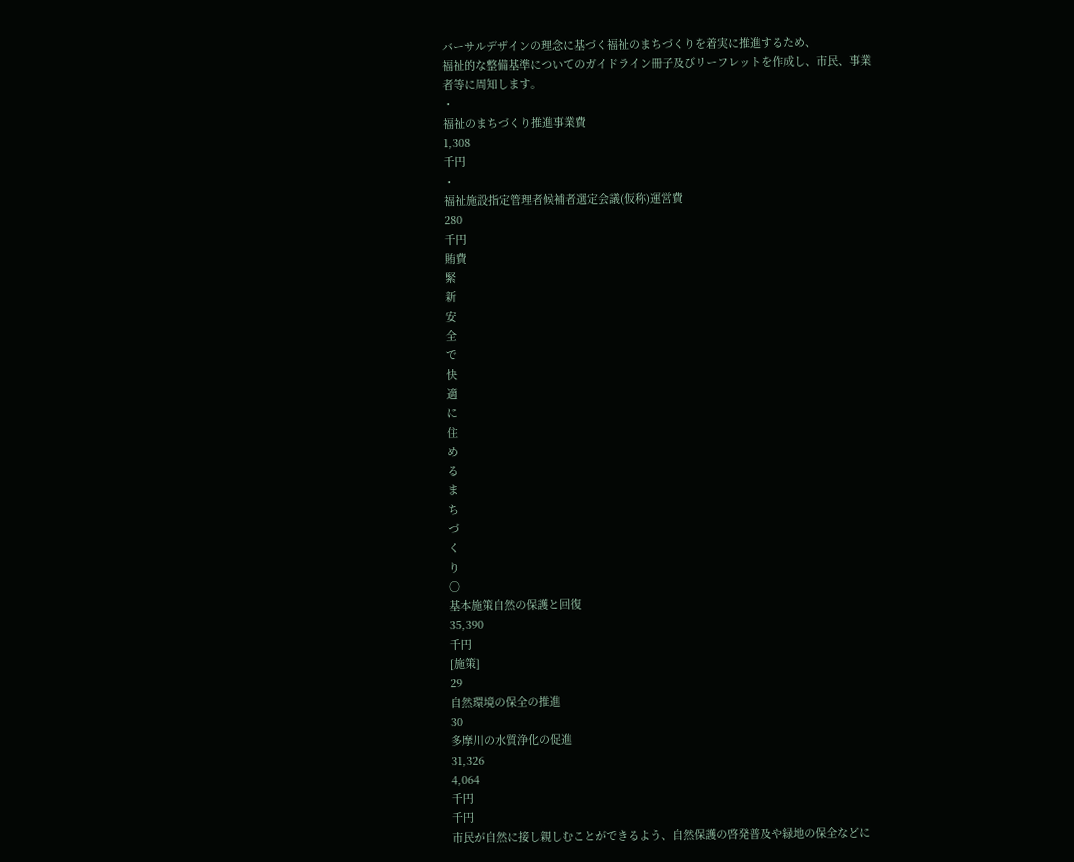バーサルデザインの理念に基づく福祉のまちづくりを着実に推進するため、
福祉的な整備基準についてのガイドライン冊子及びリーフレットを作成し、市民、事業
者等に周知します。
・
福祉のまちづくり推進事業費
1,308
千円
・
福祉施設指定管理者候補者選定会議(仮称)運営費
280
千円
賄費
緊
新
安
全
で
快
適
に
住
め
る
ま
ち
づ
く
り
〇
基本施策自然の保護と回復
35,390
千円
[施策]
29
自然環境の保全の推進
30
多摩川の水質浄化の促進
31,326
4,064
千円
千円
市民が自然に接し親しむことができるよう、自然保護の啓発普及や緑地の保全などに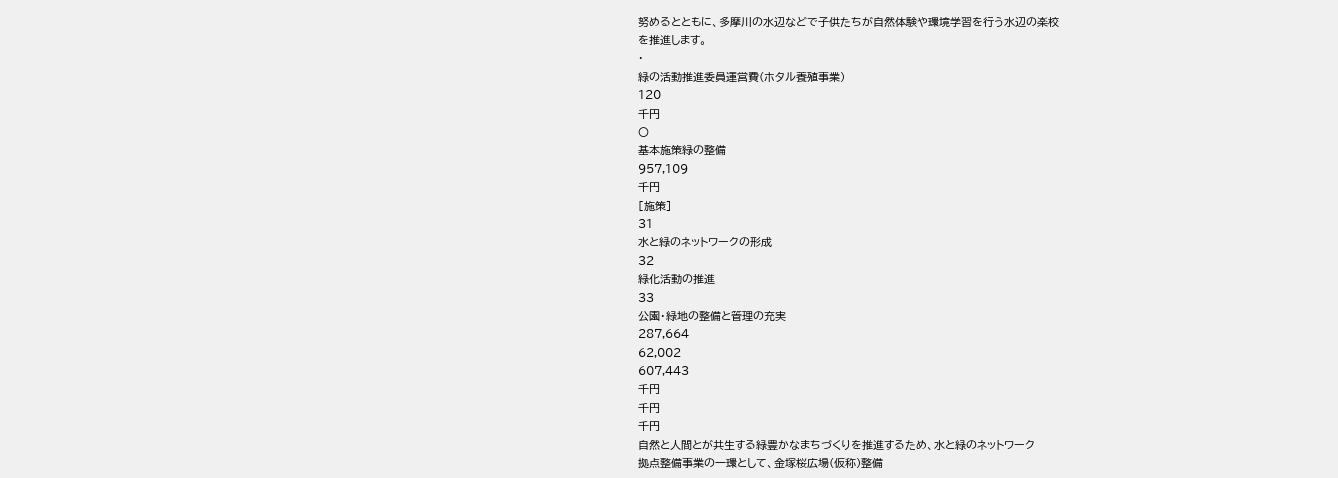努めるとともに、多摩川の水辺などで子供たちが自然体験や環境学習を行う水辺の楽校
を推進します。
・
緑の活動推進委員運営費(ホタル養殖事業)
120
千円
〇
基本施策緑の整備
957,109
千円
[施策]
31
水と緑のネットワークの形成
32
緑化活動の推進
33
公園・緑地の整備と管理の充実
287,664
62,002
607,443
千円
千円
千円
自然と人間とが共生する緑豊かなまちづくりを推進するため、水と緑のネットワーク
拠点整備事業の一環として、金塚桜広場(仮称)整備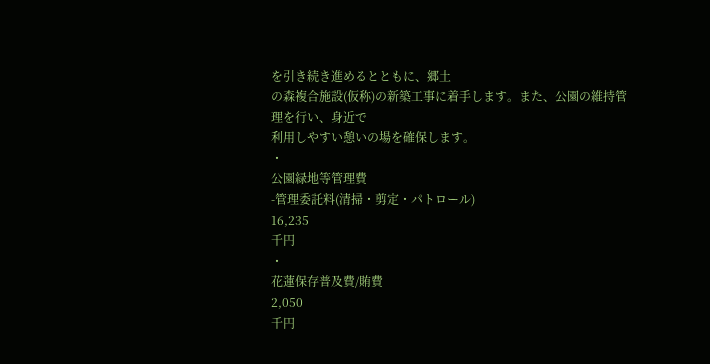を引き続き進めるとともに、郷土
の森複合施設(仮称)の新築工事に着手します。また、公園の維持管理を行い、身近で
利用しやすい憩いの場を確保します。
・
公園緑地等管理費
-管理委託料(清掃・剪定・パトロール)
16,235
千円
・
花蓮保存普及費/賄費
2,050
千円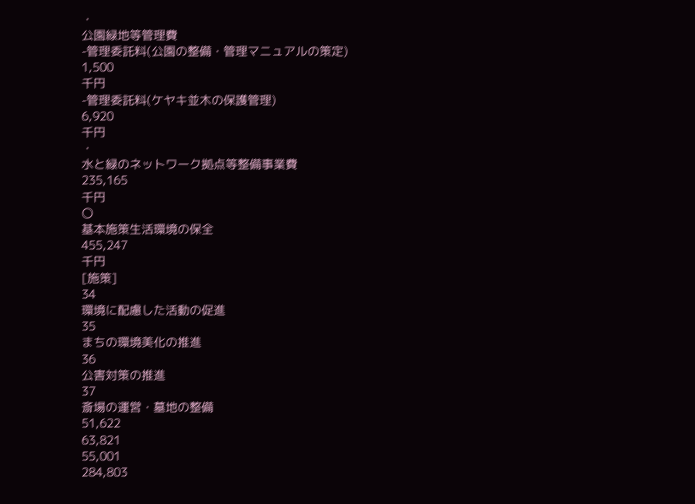・
公園緑地等管理費
-管理委託料(公園の整備・管理マニュアルの策定)
1,500
千円
-管理委託料(ケヤキ並木の保護管理)
6,920
千円
・
水と緑のネットワーク拠点等整備事業費
235,165
千円
〇
基本施策生活環境の保全
455,247
千円
[施策]
34
環境に配慮した活動の促進
35
まちの環境美化の推進
36
公害対策の推進
37
斎場の運営・墓地の整備
51,622
63,821
55,001
284,803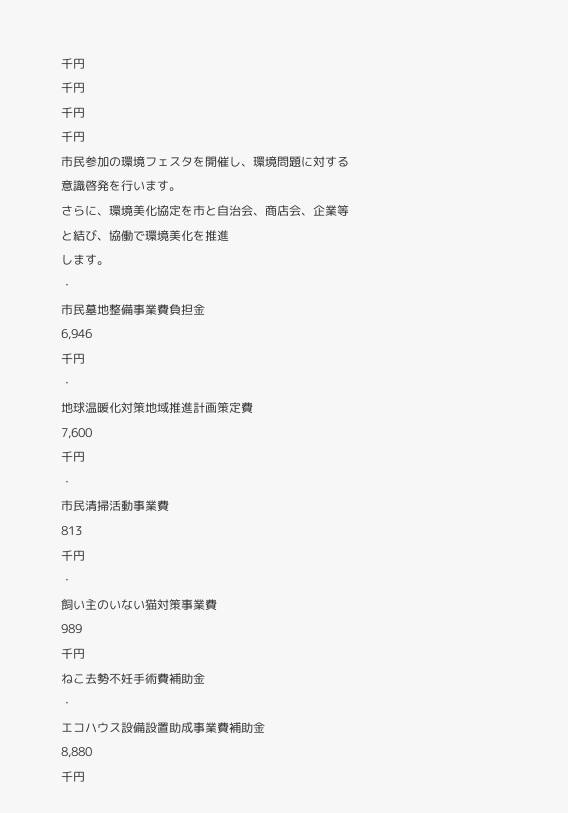千円
千円
千円
千円
市民参加の環境フェスタを開催し、環境問題に対する意識啓発を行います。
さらに、環境美化協定を市と自治会、商店会、企業等と結び、協働で環境美化を推進
します。
・
市民墓地整備事業費負担金
6,946
千円
・
地球温暖化対策地域推進計画策定費
7,600
千円
・
市民清掃活動事業費
813
千円
・
飼い主のいない猫対策事業費
989
千円
ねこ去勢不妊手術費補助金
・
エコハウス設備設置助成事業費補助金
8,880
千円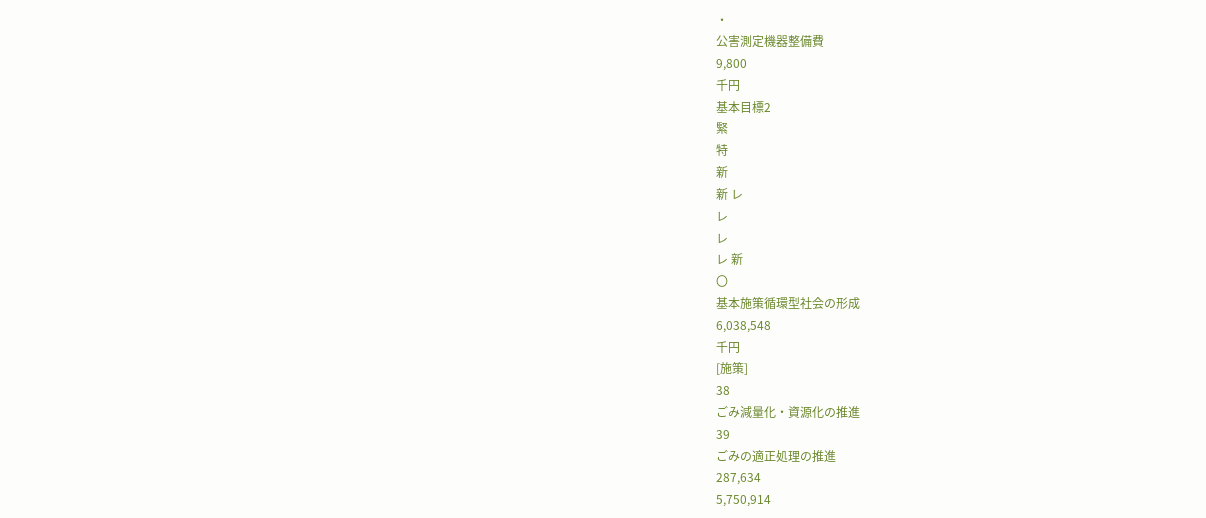・
公害測定機器整備費
9,800
千円
基本目標2
緊
特
新
新 レ
レ
レ
レ 新
〇
基本施策循環型社会の形成
6,038,548
千円
[施策]
38
ごみ減量化・資源化の推進
39
ごみの適正処理の推進
287,634
5,750,914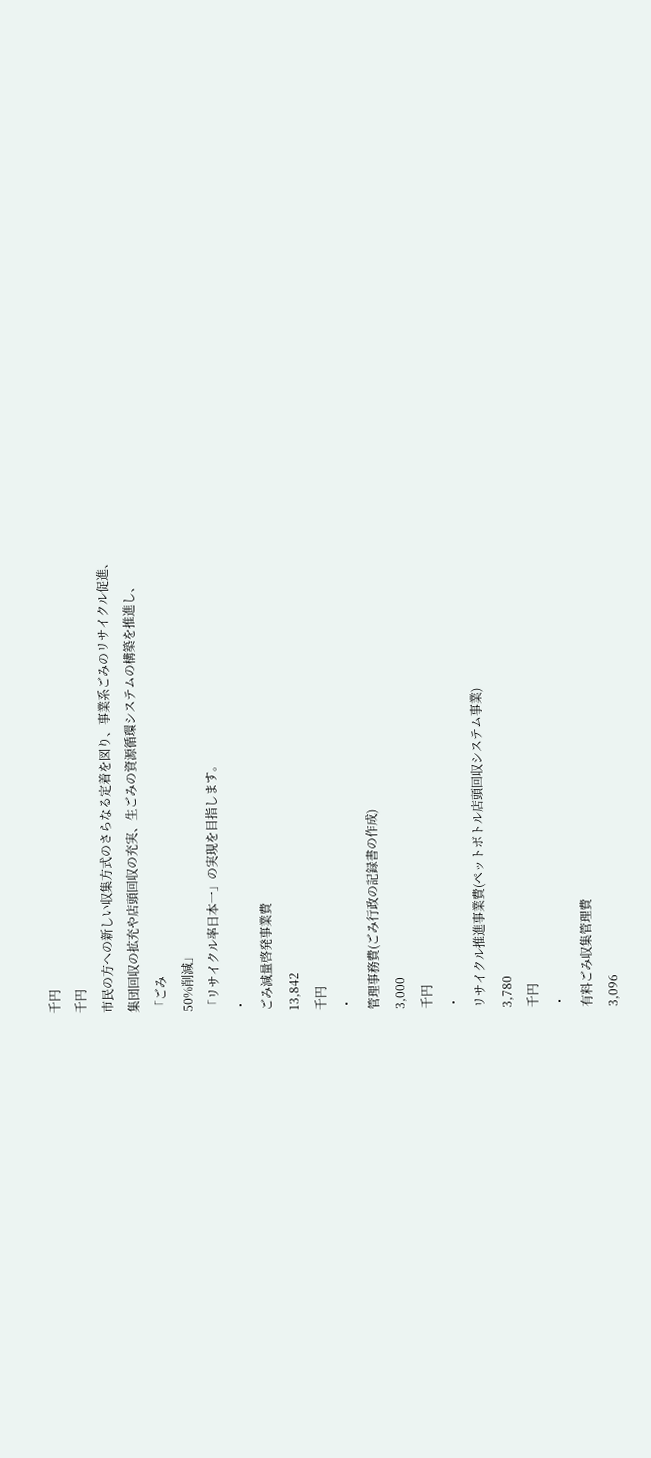千円
千円
市民の方への新しい収集方式のさらなる定着を図り、事業系ごみのリサイクル促進、
集団回収の拡充や店頭回収の充実、生ごみの資源循環システムの構築を推進し、
「ごみ
50%削減」
「リサイクル率日本一」の実現を目指します。
・
ごみ減量啓発事業費
13,842
千円
・
管理事務費(ごみ行政の記録書の作成)
3,000
千円
・
リサイクル推進事業費(ペットボトル店頭回収システム事業)
3,780
千円
・
有料ごみ収集管理費
3,096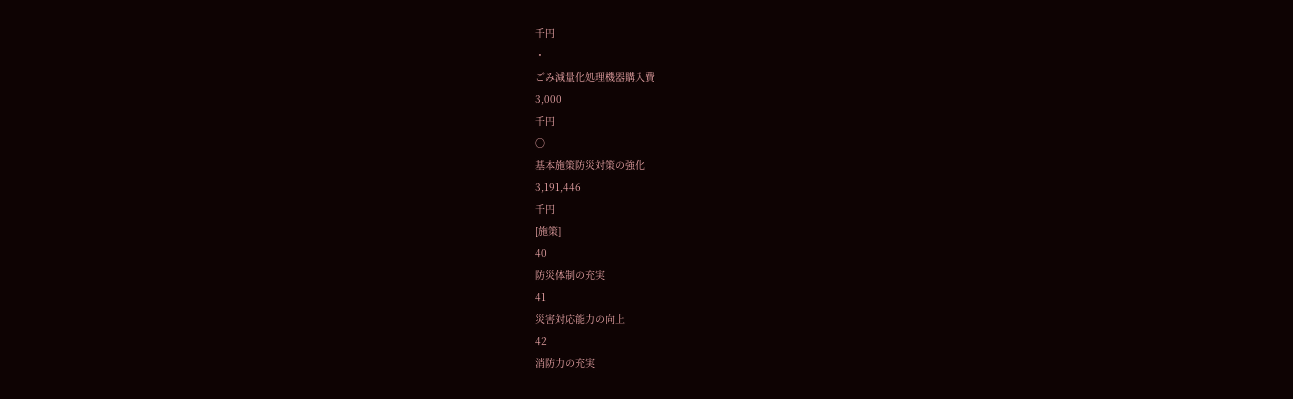千円
・
ごみ減量化処理機器購入費
3,000
千円
〇
基本施策防災対策の強化
3,191,446
千円
[施策]
40
防災体制の充実
41
災害対応能力の向上
42
消防力の充実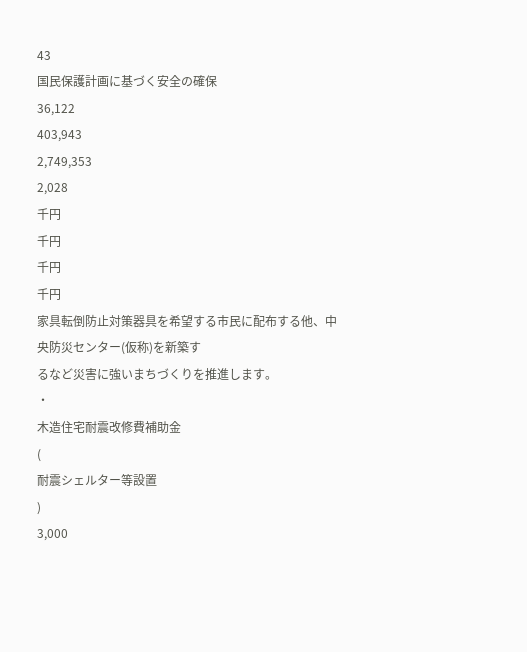43
国民保護計画に基づく安全の確保
36,122
403,943
2,749,353
2,028
千円
千円
千円
千円
家具転倒防止対策器具を希望する市民に配布する他、中央防災センター(仮称)を新築す
るなど災害に強いまちづくりを推進します。
・
木造住宅耐震改修費補助金
(
耐震シェルター等設置
)
3,000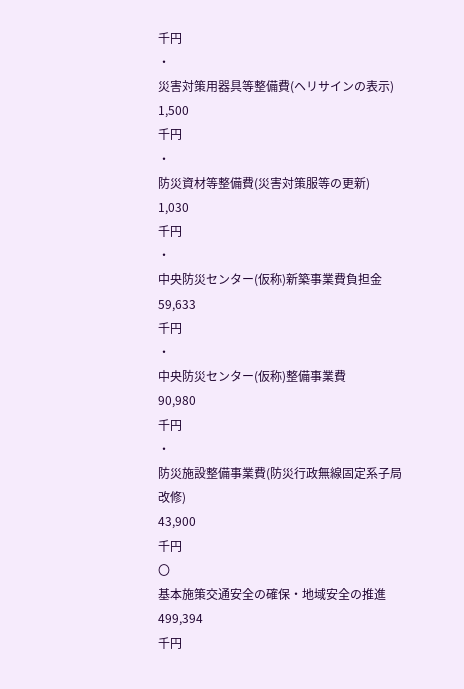千円
・
災害対策用器具等整備費(ヘリサインの表示)
1,500
千円
・
防災資材等整備費(災害対策服等の更新)
1,030
千円
・
中央防災センター(仮称)新築事業費負担金
59,633
千円
・
中央防災センター(仮称)整備事業費
90,980
千円
・
防災施設整備事業費(防災行政無線固定系子局改修)
43,900
千円
〇
基本施策交通安全の確保・地域安全の推進
499,394
千円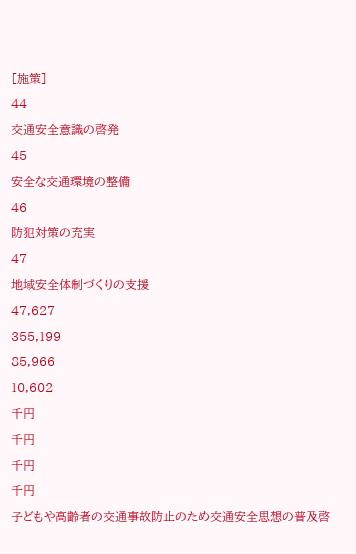[施策]
44
交通安全意識の啓発
45
安全な交通環境の整備
46
防犯対策の充実
47
地域安全体制づくりの支援
47,627
355,199
85,966
10,602
千円
千円
千円
千円
子どもや高齢者の交通事故防止のため交通安全思想の普及啓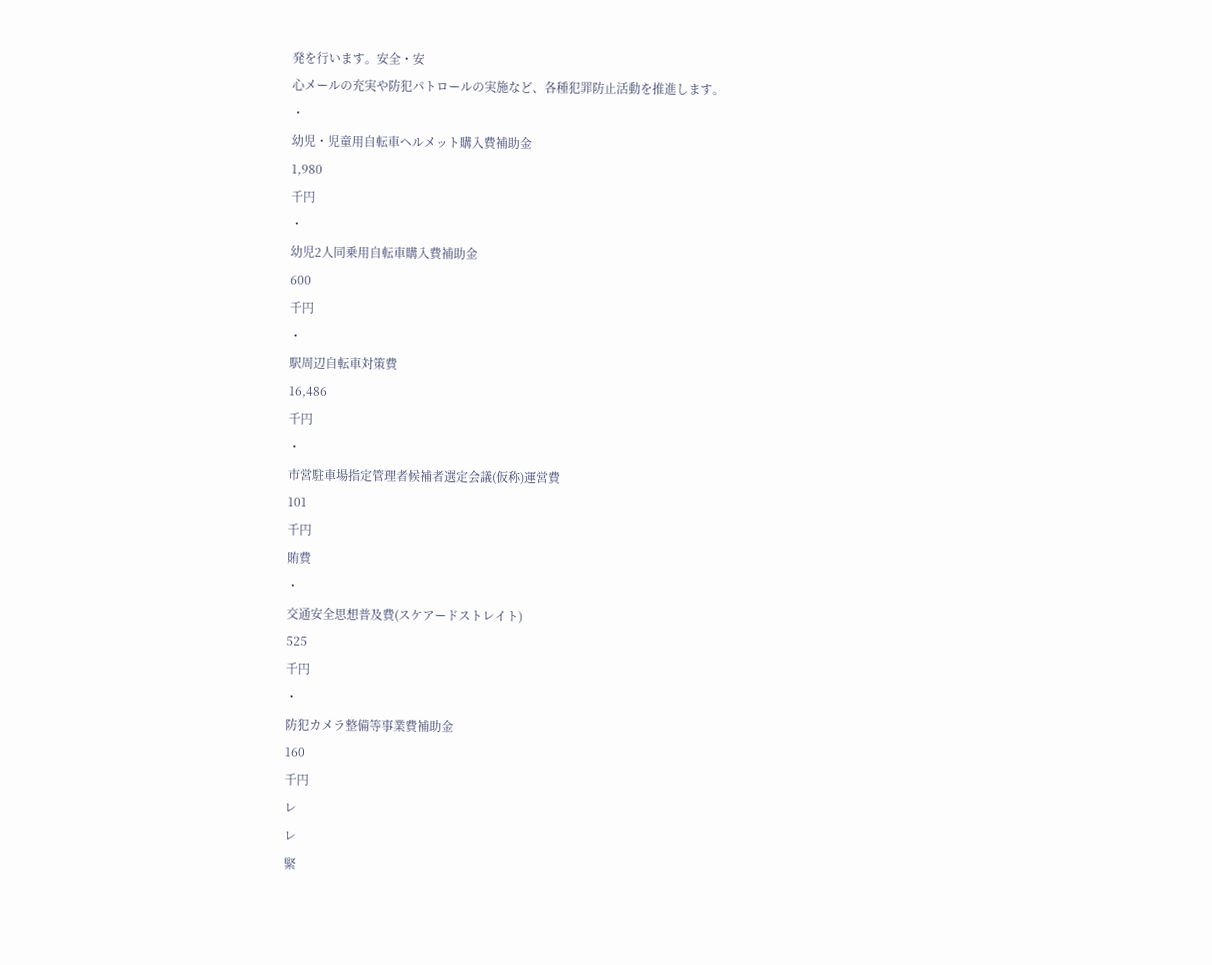発を行います。安全・安
心メールの充実や防犯パトロールの実施など、各種犯罪防止活動を推進します。
・
幼児・児童用自転車ヘルメット購入費補助金
1,980
千円
・
幼児2人同乗用自転車購入費補助金
600
千円
・
駅周辺自転車対策費
16,486
千円
・
市営駐車場指定管理者候補者選定会議(仮称)運営費
101
千円
賄費
・
交通安全思想普及費(スケアードストレイト)
525
千円
・
防犯カメラ整備等事業費補助金
160
千円
レ
レ
緊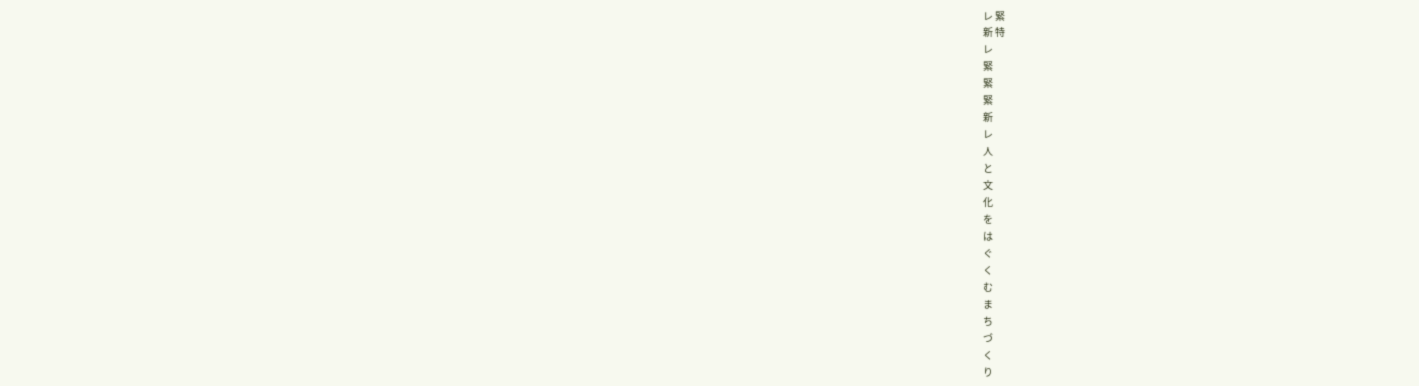レ 緊
新 特
レ
緊
緊
緊
新
レ
人
と
文
化
を
は
ぐ
く
む
ま
ち
づ
く
り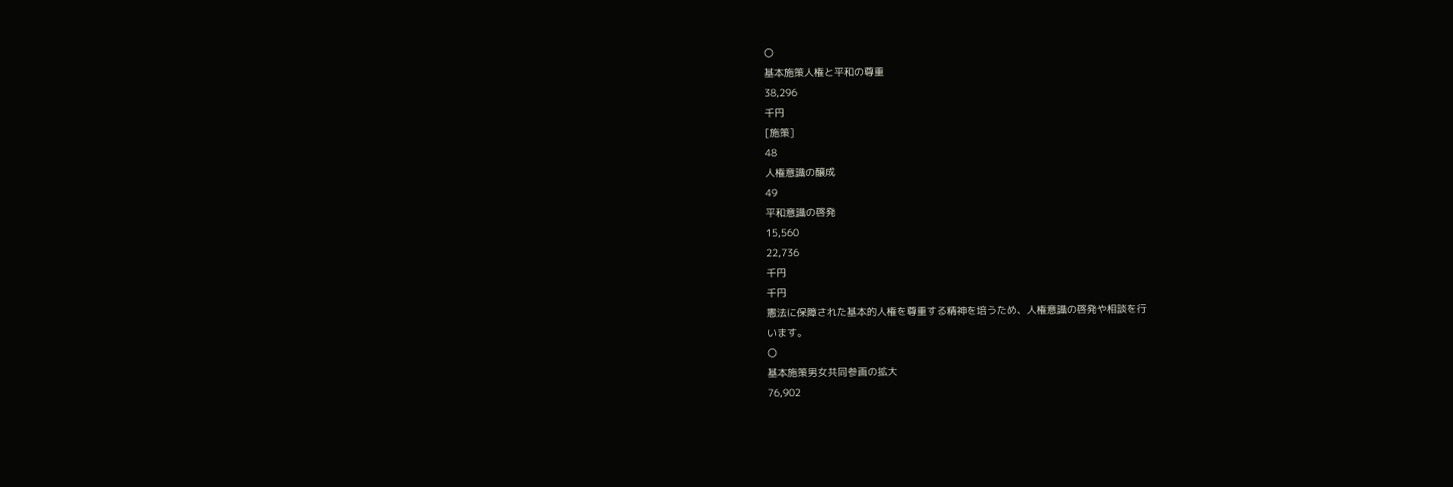〇
基本施策人権と平和の尊重
38,296
千円
[施策]
48
人権意識の醸成
49
平和意識の啓発
15,560
22,736
千円
千円
憲法に保障された基本的人権を尊重する精神を培うため、人権意識の啓発や相談を行
います。
〇
基本施策男女共同参画の拡大
76,902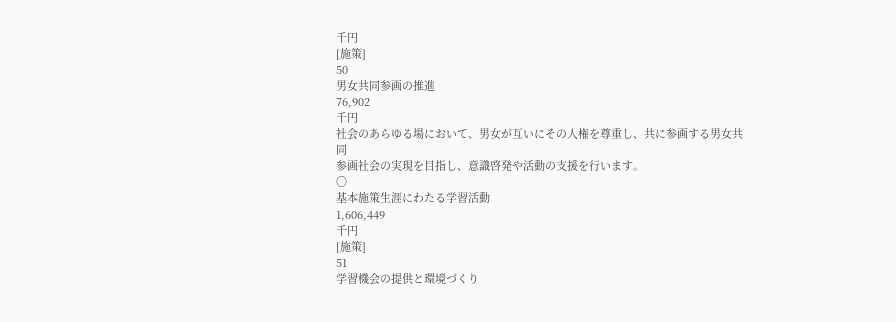千円
[施策]
50
男女共同参画の推進
76,902
千円
社会のあらゆる場において、男女が互いにその人権を尊重し、共に参画する男女共同
参画社会の実現を目指し、意識啓発や活動の支援を行います。
〇
基本施策生涯にわたる学習活動
1,606,449
千円
[施策]
51
学習機会の提供と環境づくり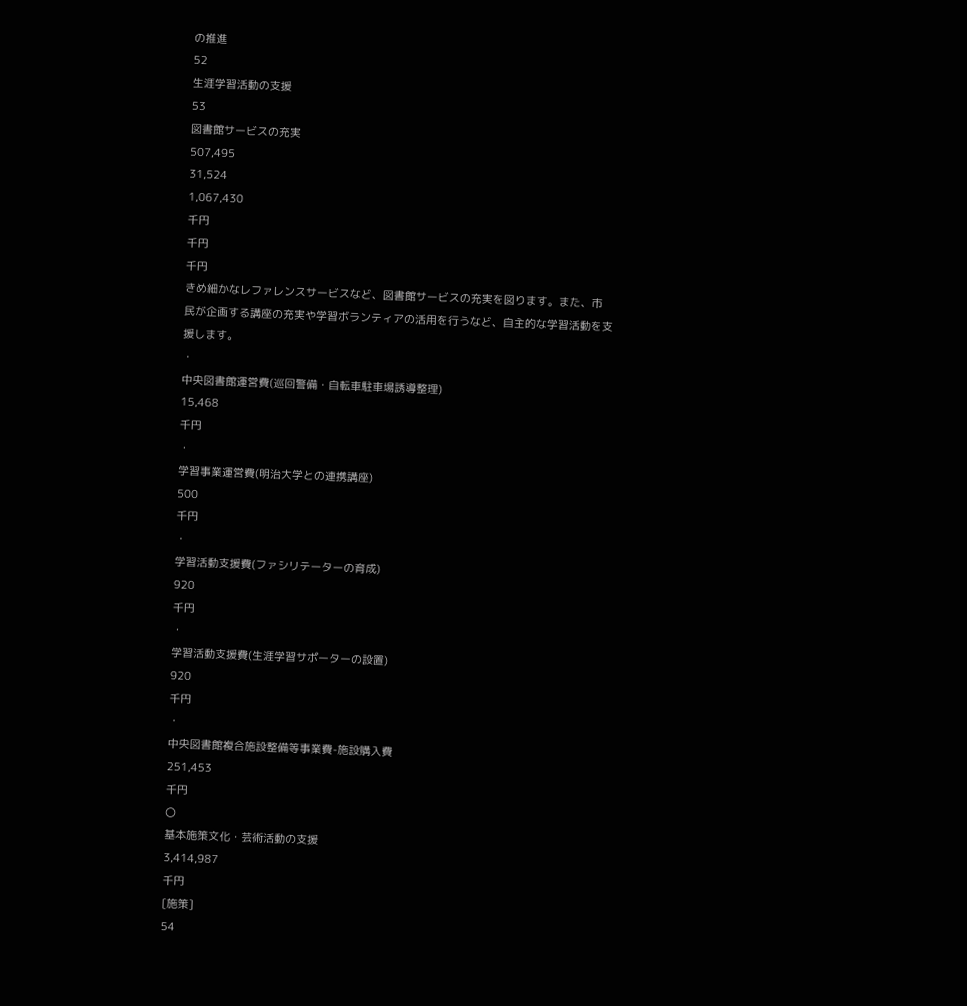の推進
52
生涯学習活動の支援
53
図書館サービスの充実
507,495
31,524
1,067,430
千円
千円
千円
きめ細かなレファレンスサービスなど、図書館サービスの充実を図ります。また、市
民が企画する講座の充実や学習ボランティアの活用を行うなど、自主的な学習活動を支
援します。
・
中央図書館運営費(巡回警備・自転車駐車場誘導整理)
15,468
千円
・
学習事業運営費(明治大学との連携講座)
500
千円
・
学習活動支援費(ファシリテーターの育成)
920
千円
・
学習活動支援費(生涯学習サポーターの設置)
920
千円
・
中央図書館複合施設整備等事業費-施設購入費
251,453
千円
〇
基本施策文化・芸術活動の支援
3,414,987
千円
[施策]
54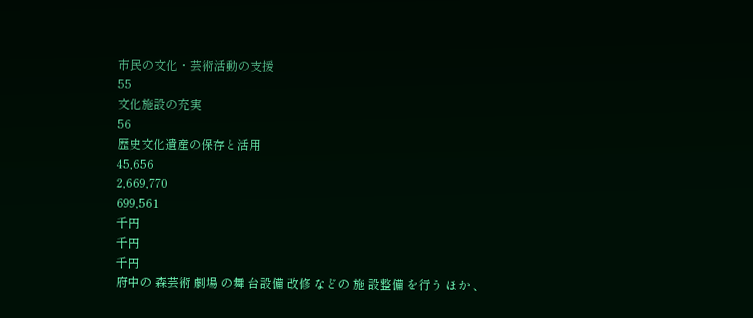市民の文化・芸術活動の支援
55
文化施設の充実
56
歴史文化遺産の保存と活用
45,656
2,669,770
699,561
千円
千円
千円
府中の 森芸術 劇場 の舞 台設備 改修 などの 施 設整備 を行う ほか 、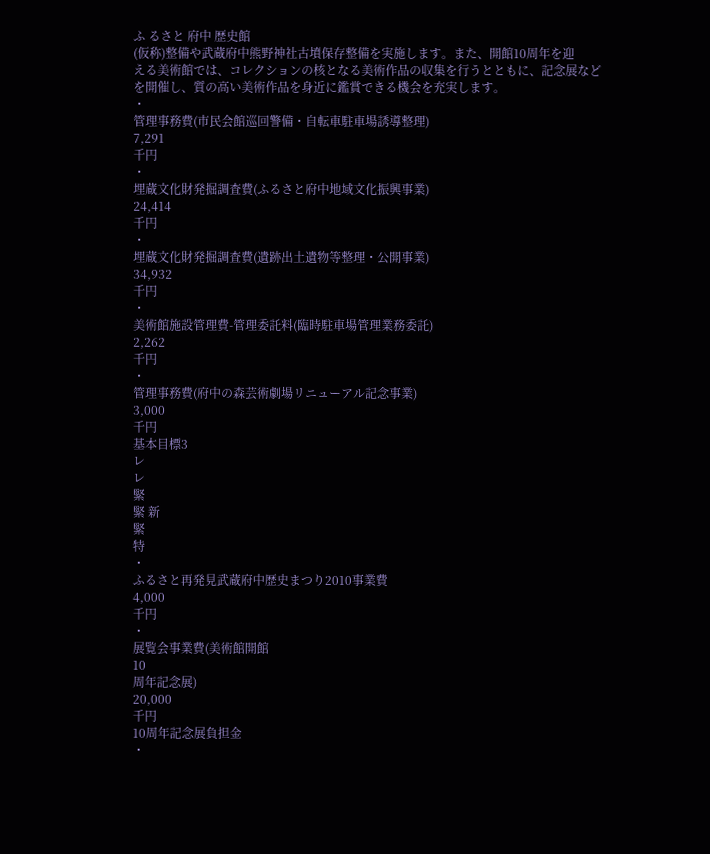ふ るさと 府中 歴史館
(仮称)整備や武蔵府中熊野神社古墳保存整備を実施します。また、開館10周年を迎
える美術館では、コレクションの核となる美術作品の収集を行うとともに、記念展など
を開催し、質の高い美術作品を身近に鑑賞できる機会を充実します。
・
管理事務費(市民会館巡回警備・自転車駐車場誘導整理)
7,291
千円
・
埋蔵文化財発掘調査費(ふるさと府中地域文化振興事業)
24,414
千円
・
埋蔵文化財発掘調査費(遺跡出土遺物等整理・公開事業)
34,932
千円
・
美術館施設管理費-管理委託料(臨時駐車場管理業務委託)
2,262
千円
・
管理事務費(府中の森芸術劇場リニューアル記念事業)
3,000
千円
基本目標3
レ
レ
緊
緊 新
緊
特
・
ふるさと再発見武蔵府中歴史まつり2010事業費
4,000
千円
・
展覧会事業費(美術館開館
10
周年記念展)
20,000
千円
10周年記念展負担金
・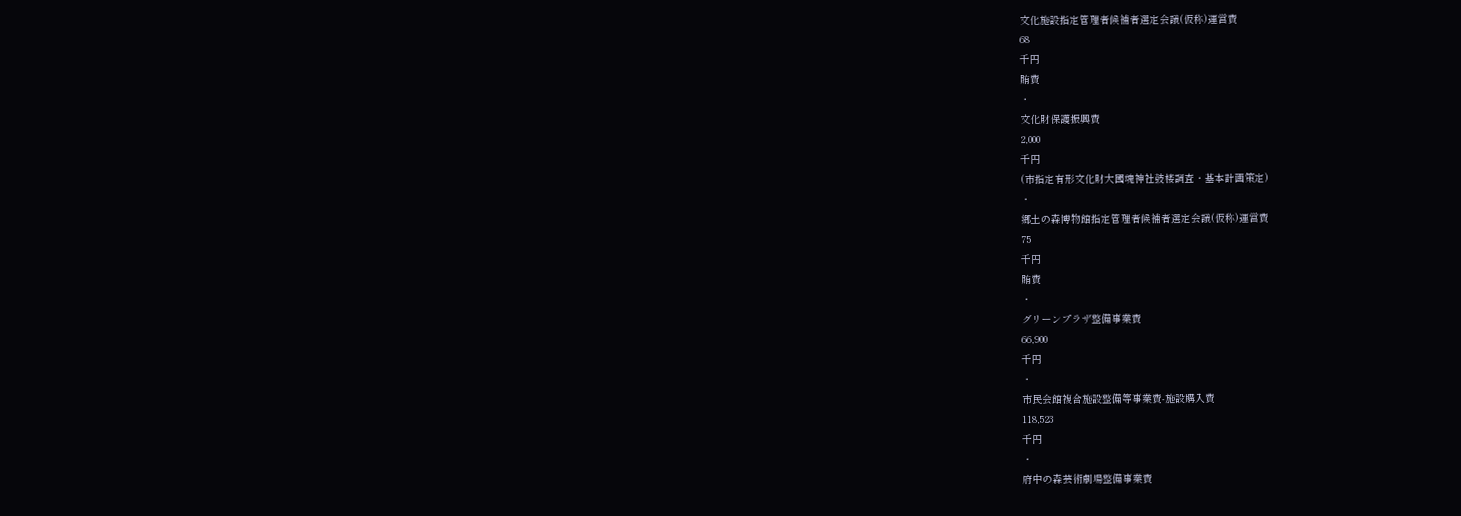文化施設指定管理者候補者選定会議(仮称)運営費
68
千円
賄費
・
文化財保護振興費
2,000
千円
(市指定有形文化財大國魂神社鼓楼調査・基本計画策定)
・
郷土の森博物館指定管理者候補者選定会議(仮称)運営費
75
千円
賄費
・
グリーンプラザ整備事業費
66,900
千円
・
市民会館複合施設整備等事業費-施設購入費
118,523
千円
・
府中の森芸術劇場整備事業費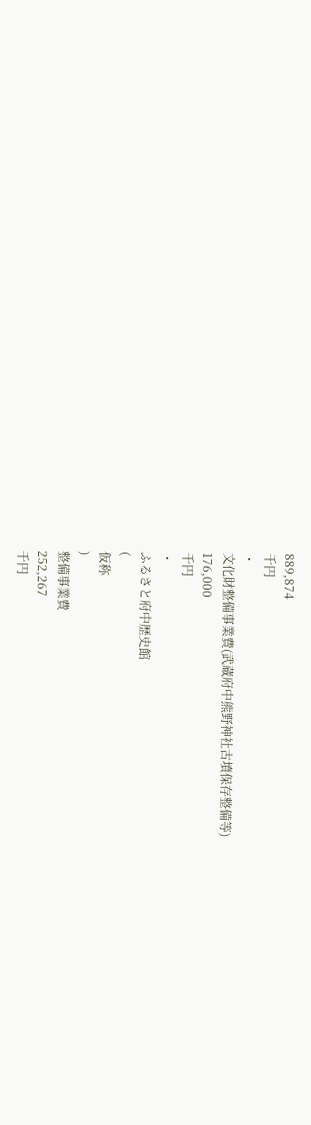889,874
千円
・
文化財整備事業費(武蔵府中熊野神社古墳保存整備等)
176,000
千円
・
ふるさと府中歴史館
(
仮称
)
整備事業費
252,267
千円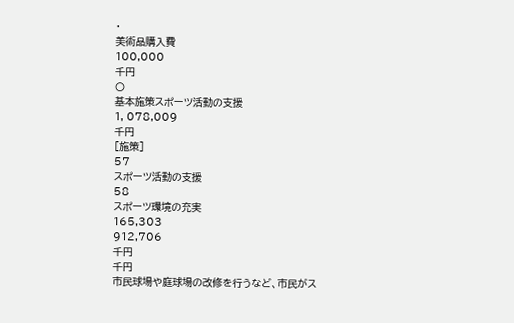・
美術品購入費
100,000
千円
〇
基本施策スポーツ活動の支援
1, 078,009
千円
[施策]
57
スポーツ活動の支援
58
スポーツ環境の充実
165,303
912,706
千円
千円
市民球場や庭球場の改修を行うなど、市民がス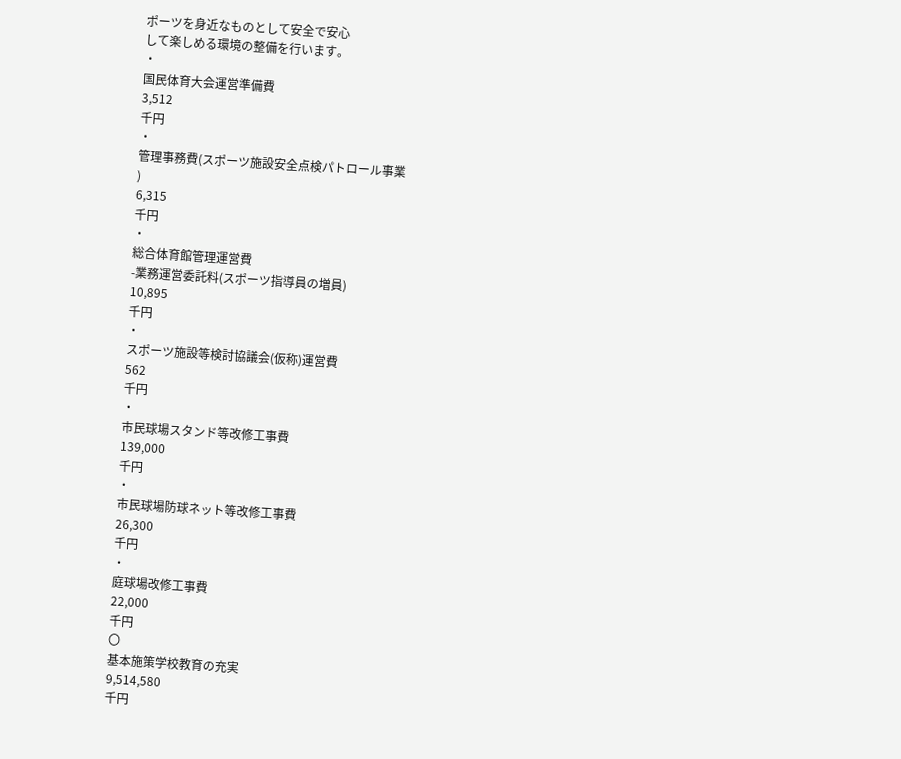ポーツを身近なものとして安全で安心
して楽しめる環境の整備を行います。
・
国民体育大会運営準備費
3,512
千円
・
管理事務費(スポーツ施設安全点検パトロール事業
)
6,315
千円
・
総合体育館管理運営費
-業務運営委託料(スポーツ指導員の増員)
10,895
千円
・
スポーツ施設等検討協議会(仮称)運営費
562
千円
・
市民球場スタンド等改修工事費
139,000
千円
・
市民球場防球ネット等改修工事費
26,300
千円
・
庭球場改修工事費
22,000
千円
〇
基本施策学校教育の充実
9,514,580
千円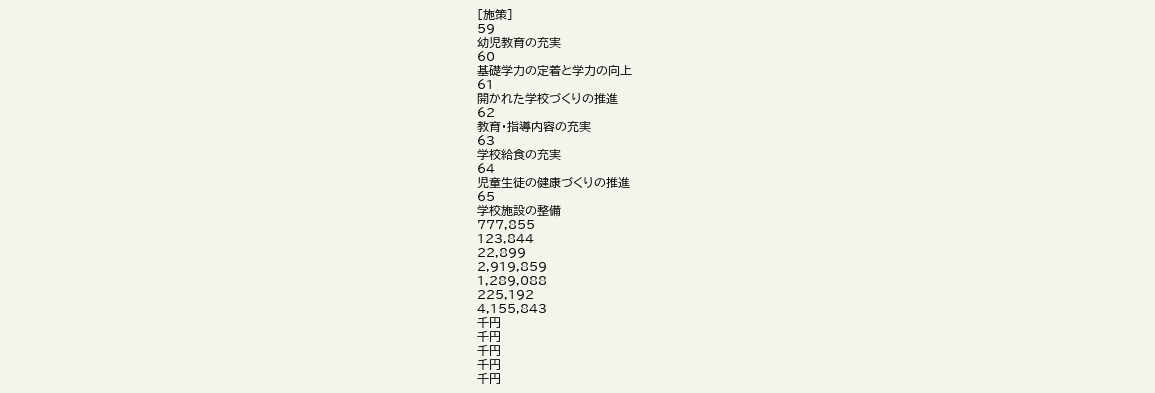[施策]
59
幼児教育の充実
60
基礎学力の定着と学力の向上
61
開かれた学校づくりの推進
62
教育・指導内容の充実
63
学校給食の充実
64
児童生徒の健康づくりの推進
65
学校施設の整備
777,855
123,844
22,899
2,919,859
1,289,088
225,192
4,155,843
千円
千円
千円
千円
千円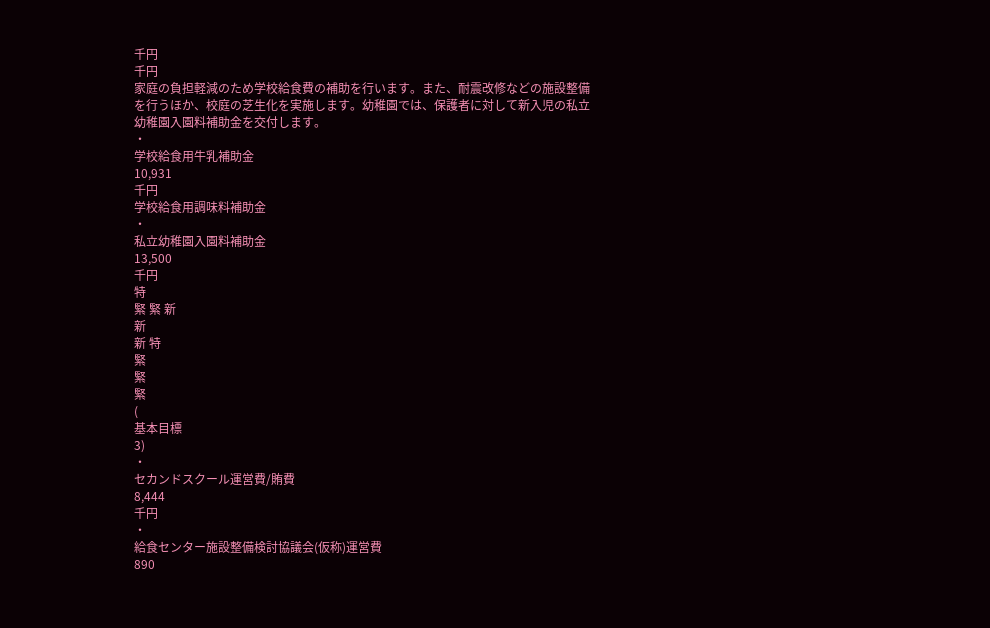千円
千円
家庭の負担軽減のため学校給食費の補助を行います。また、耐震改修などの施設整備
を行うほか、校庭の芝生化を実施します。幼稚園では、保護者に対して新入児の私立
幼稚園入園料補助金を交付します。
・
学校給食用牛乳補助金
10,931
千円
学校給食用調味料補助金
・
私立幼稚園入園料補助金
13,500
千円
特
緊 緊 新
新
新 特
緊
緊
緊
(
基本目標
3)
・
セカンドスクール運営費/賄費
8,444
千円
・
給食センター施設整備検討協議会(仮称)運営費
890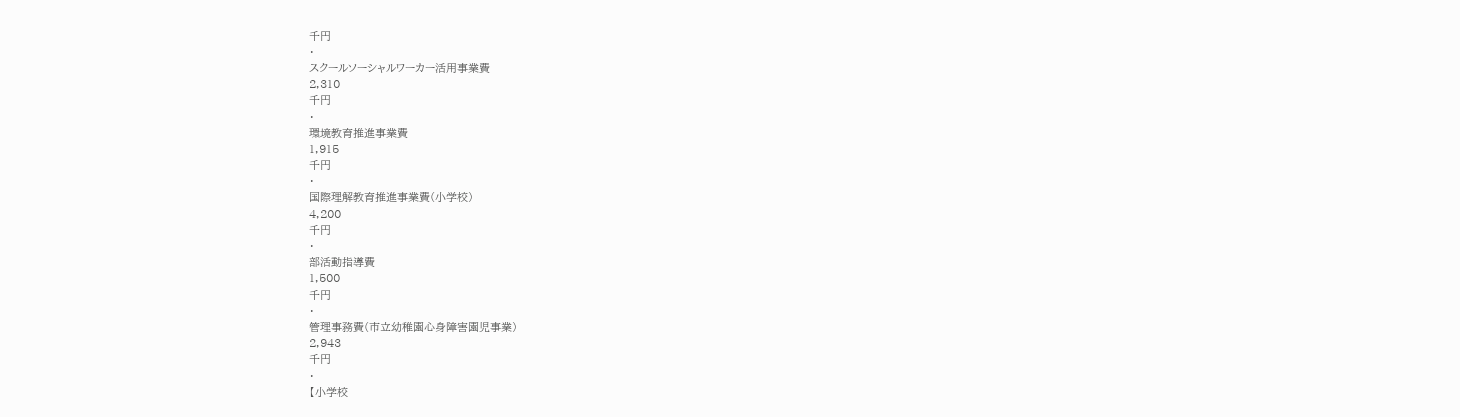千円
・
スクールソーシャルワーカー活用事業費
2,310
千円
・
環境教育推進事業費
1,915
千円
・
国際理解教育推進事業費(小学校)
4,200
千円
・
部活動指導費
1,500
千円
・
管理事務費(市立幼稚園心身障害園児事業)
2,943
千円
・
【小学校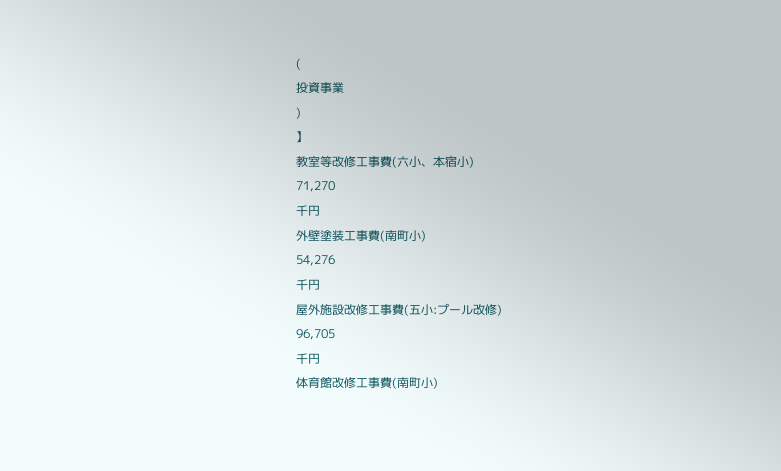(
投資事業
)
】
教室等改修工事費(六小、本宿小)
71,270
千円
外壁塗装工事費(南町小)
54,276
千円
屋外施設改修工事費(五小:プール改修)
96,705
千円
体育館改修工事費(南町小)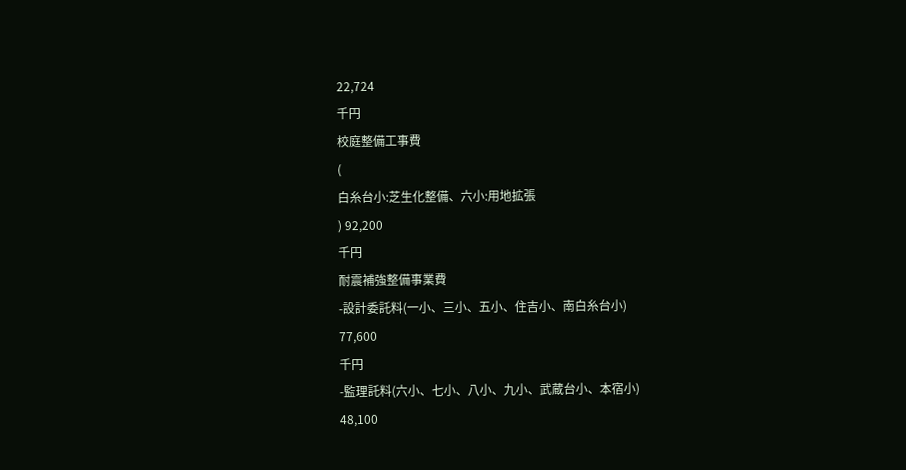22,724
千円
校庭整備工事費
(
白糸台小:芝生化整備、六小:用地拡張
) 92,200
千円
耐震補強整備事業費
-設計委託料(一小、三小、五小、住吉小、南白糸台小)
77,600
千円
-監理託料(六小、七小、八小、九小、武蔵台小、本宿小)
48,100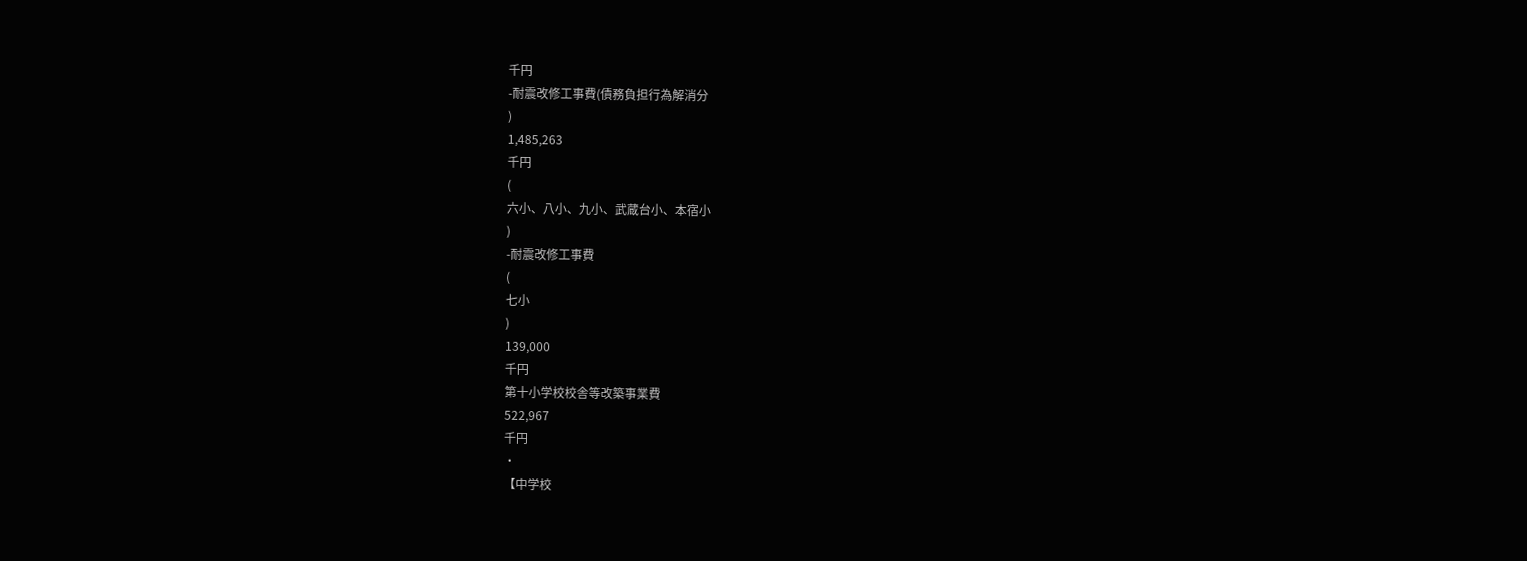千円
-耐震改修工事費(債務負担行為解消分
)
1,485,263
千円
(
六小、八小、九小、武蔵台小、本宿小
)
-耐震改修工事費
(
七小
)
139,000
千円
第十小学校校舎等改築事業費
522,967
千円
・
【中学校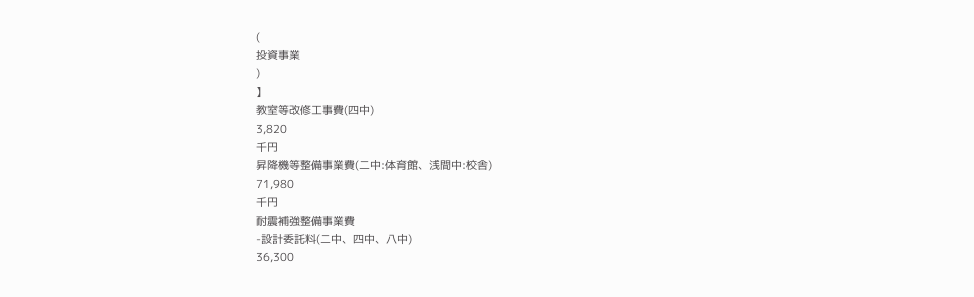(
投資事業
)
】
教室等改修工事費(四中)
3,820
千円
昇降機等整備事業費(二中:体育館、浅間中:校舎)
71,980
千円
耐震補強整備事業費
-設計委託料(二中、四中、八中)
36,300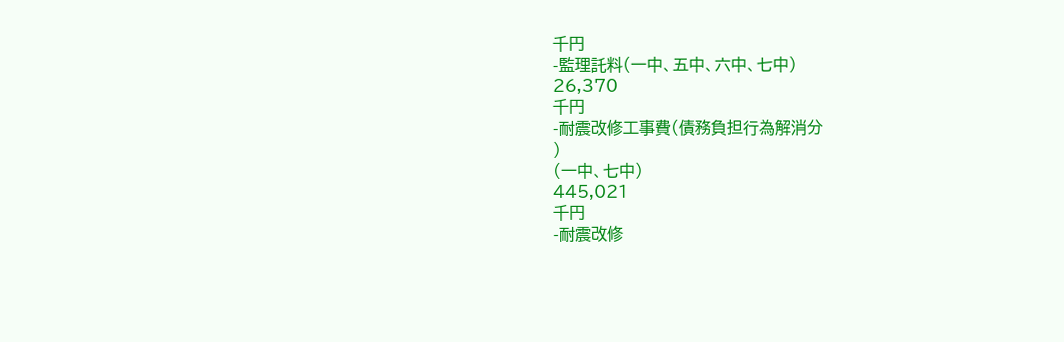千円
-監理託料(一中、五中、六中、七中)
26,370
千円
-耐震改修工事費(債務負担行為解消分
)
(一中、七中)
445,021
千円
-耐震改修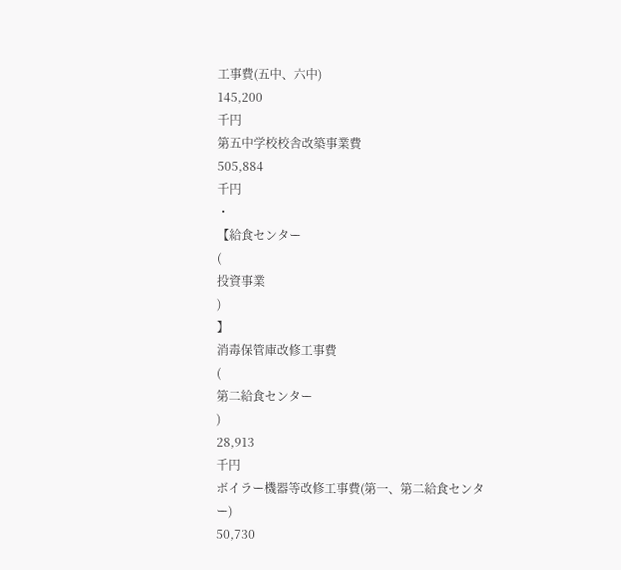工事費(五中、六中)
145,200
千円
第五中学校校舎改築事業費
505,884
千円
・
【給食センター
(
投資事業
)
】
消毒保管庫改修工事費
(
第二給食センター
)
28,913
千円
ボイラー機器等改修工事費(第一、第二給食センター)
50,730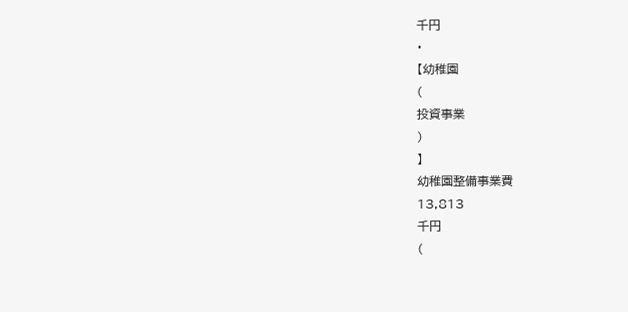千円
・
【幼稚園
(
投資事業
)
】
幼稚園整備事業費
13,813
千円
(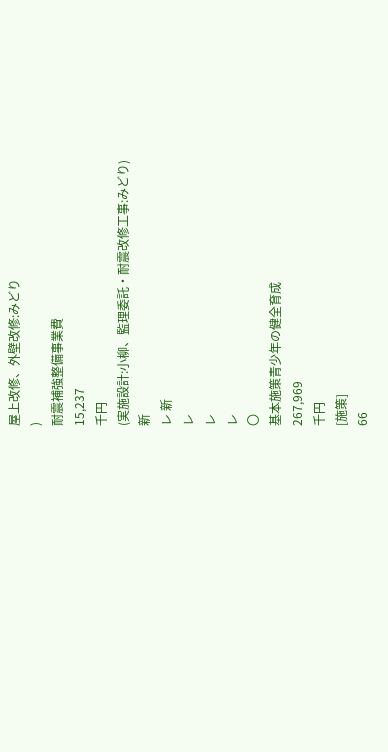屋上改修、外壁改修:みどり
)
耐震補強整備事業費
15,237
千円
(実施設計:小柳、監理委託・耐震改修工事:みどり)
新
レ 新
レ
レ
レ
〇
基本施策青少年の健全育成
267,969
千円
[施策]
66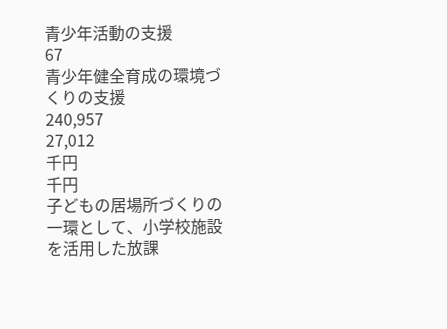青少年活動の支援
67
青少年健全育成の環境づくりの支援
240,957
27,012
千円
千円
子どもの居場所づくりの一環として、小学校施設を活用した放課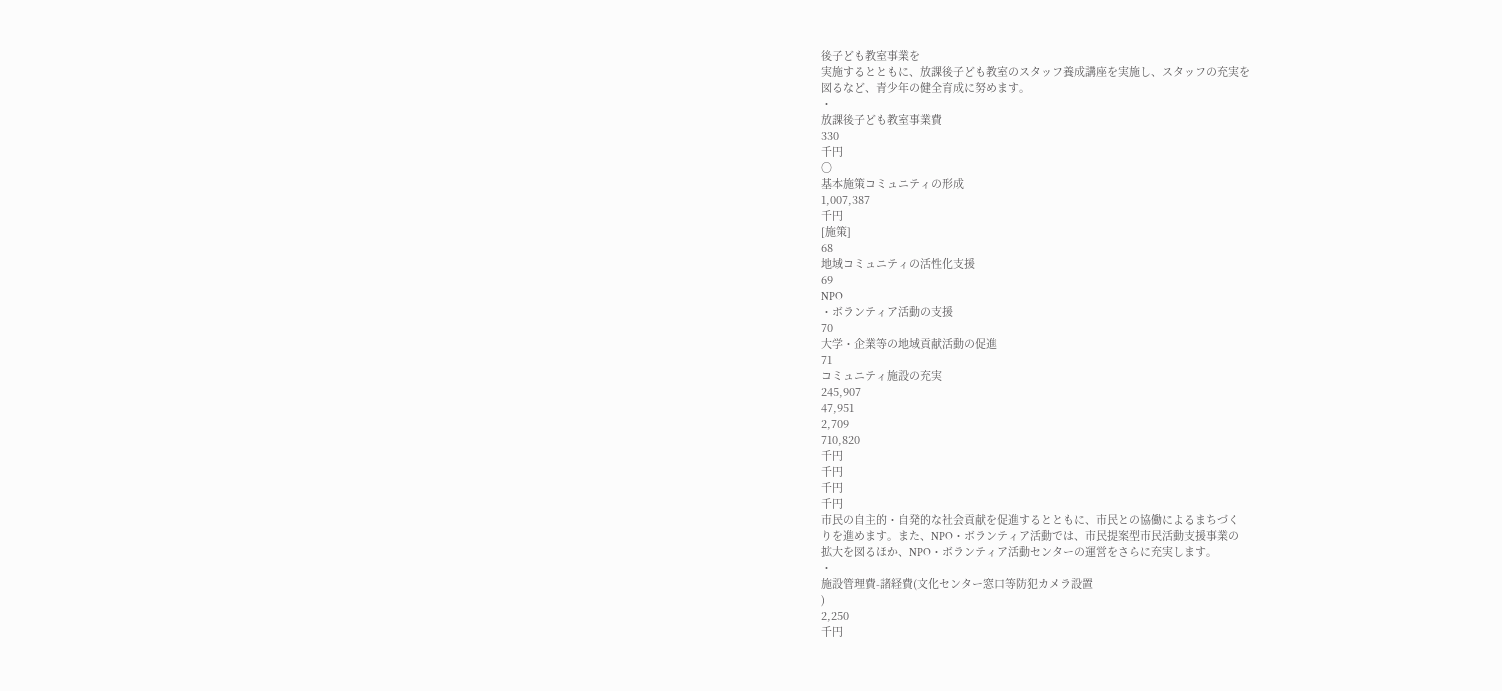後子ども教室事業を
実施するとともに、放課後子ども教室のスタッフ養成講座を実施し、スタッフの充実を
図るなど、青少年の健全育成に努めます。
・
放課後子ども教室事業費
330
千円
〇
基本施策コミュニティの形成
1,007,387
千円
[施策]
68
地域コミュニティの活性化支援
69
NPO
・ボランティア活動の支援
70
大学・企業等の地域貢献活動の促進
71
コミュニティ施設の充実
245,907
47,951
2,709
710,820
千円
千円
千円
千円
市民の自主的・自発的な社会貢献を促進するとともに、市民との協働によるまちづく
りを進めます。また、NPO・ボランティア活動では、市民提案型市民活動支援事業の
拡大を図るほか、NPO・ボランティア活動センターの運営をさらに充実します。
・
施設管理費-諸経費(文化センター窓口等防犯カメラ設置
)
2,250
千円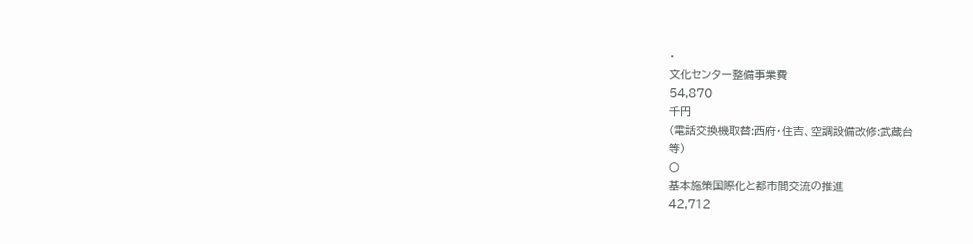・
文化センター整備事業費
54,870
千円
(電話交換機取替:西府・住吉、空調設備改修:武蔵台
等)
〇
基本施策国際化と都市間交流の推進
42,712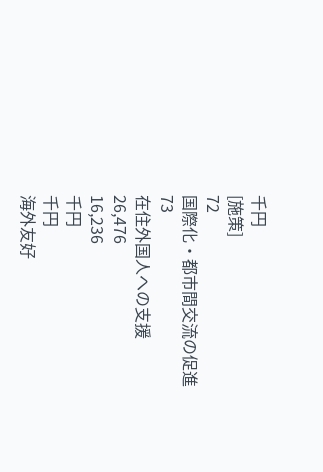千円
[施策]
72
国際化・都市間交流の促進
73
在住外国人への支援
26,476
16,236
千円
千円
海外友好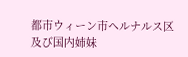都市ウィーン市ヘルナルス区及び国内姉妹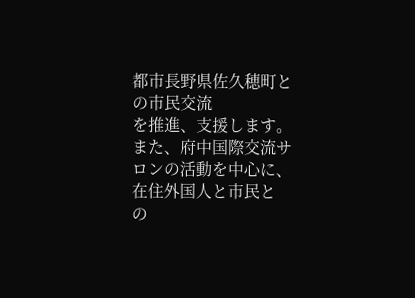都市長野県佐久穂町との市民交流
を推進、支援します。また、府中国際交流サロンの活動を中心に、在住外国人と市民と
の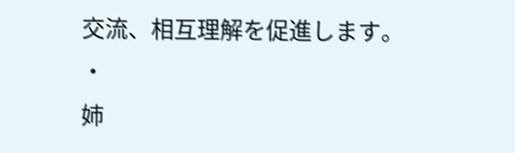交流、相互理解を促進します。
・
姉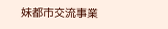妹都市交流事業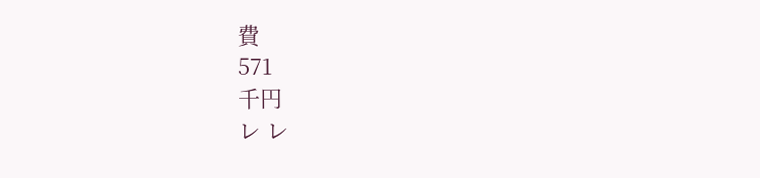費
571
千円
レ レ